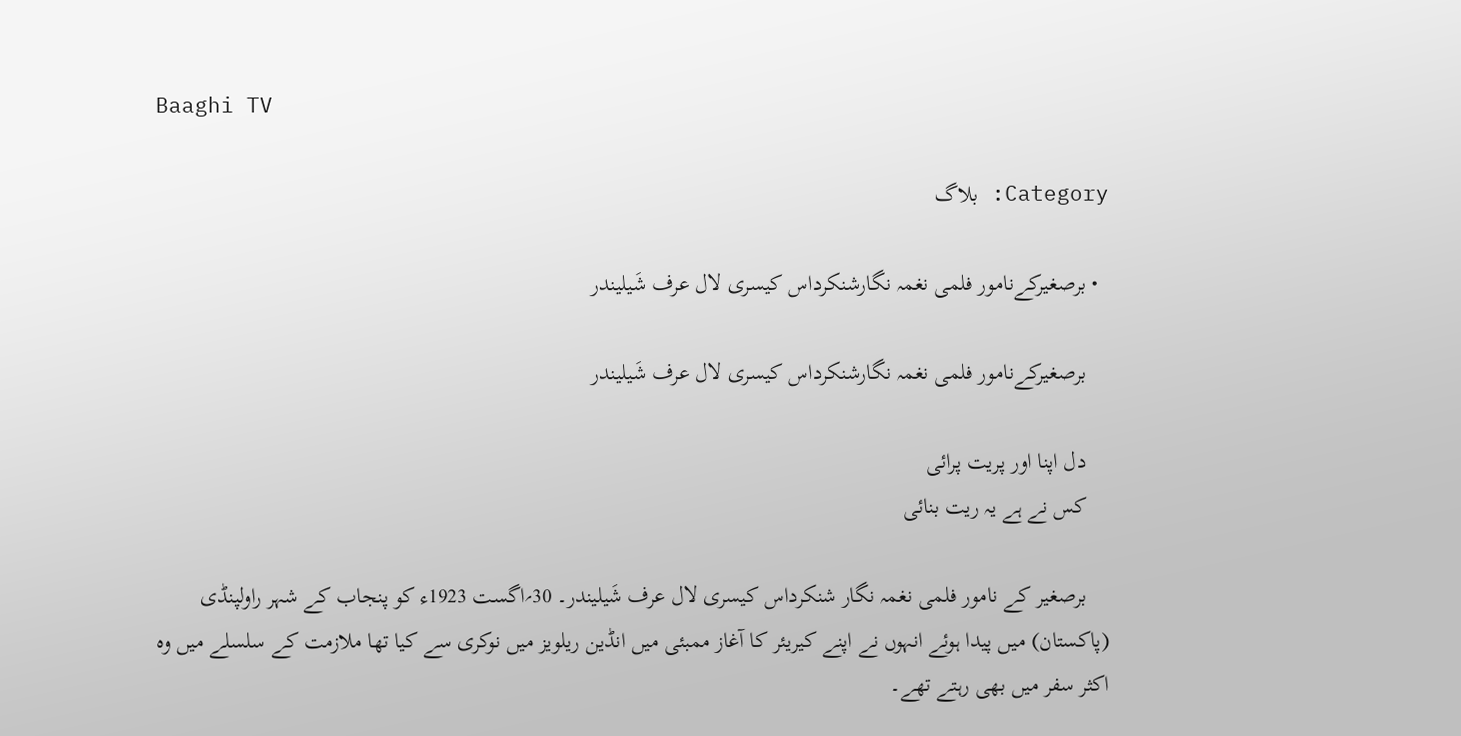Baaghi TV

Category: بلاگ

  • برصغیرکےنامور فلمی نغمہ نگارشنکرداس کیسری لال عرف شَیلیندر

    برصغیرکےنامور فلمی نغمہ نگارشنکرداس کیسری لال عرف شَیلیندر

    دل اپنا اور پریت پرائی
    کس نے ہے یہ ریت بنائی

    برصغیر کے نامور فلمی نغمہ نگار شنکرداس کیسری لال عرف شَیلیندر۔ 30؍اگست 1923ء کو پنجاب کے شہر راولپنڈی (پاکستان) میں پیدا ہوئے انہوں نے اپنے کیریئر کا آغاز ممبئی میں انڈین ریلویز میں نوکری سے کیا تھا ملازمت کے سلسلے میں وہ اکثر سفر میں بھی رہتے تھے۔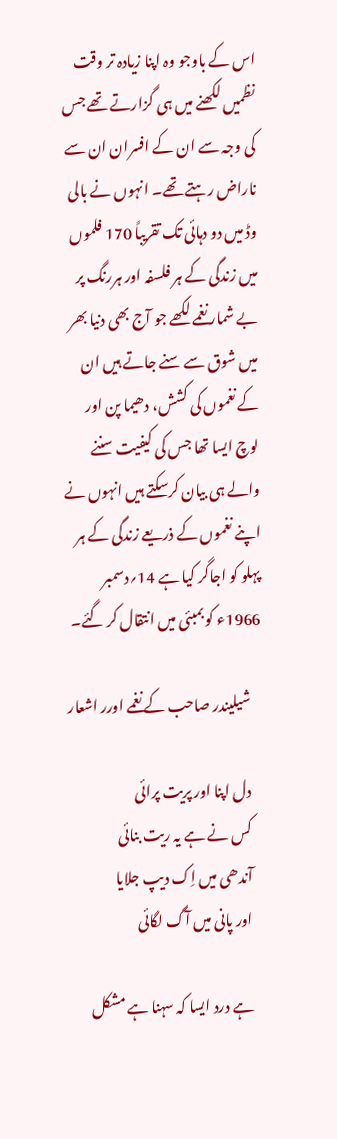اس کے باوجو وہ اپنا زیادہ تر وقت نظمیں لکھنے میں ہی گزارتے تھے جس کی وجہ سے ان کے افسران ان سے ناراض رہتے تھے۔ انہوں نے بالی وڈ میں دو دہائی تک تقریباً 170 فلموں میں زندگی کے ہر فلسفہ اور ہررنگ پر بے شمار نغمے لکھے جو آج بھی دنیا بھر میں شوق سے سنے جاتے ہیں ان کے نغموں کی کشش، دھیما پن اور لوچ ایسا تھا جس کی کیفیت سننے والے ہی بیان کرسکتے ہیں انہوں نے اپنے نغموں کے ذریعے زندگی کے ہر پہلو کو اجاگر کیا ہے 14؍دسمبر 1966ء کو بمبئی میں انتقال کر گئے۔

    شیلیندر صاحب کے نغمے اورر اشعار

    دل اپنا اور پریت پرائی
    کس نے ہے یہ ریت بنائی
    آندھی میں اِک دیپ جلایا
    اور پانی میں آگ لگائی

    ہے درد ایسا کہ سہنا ہے مشکل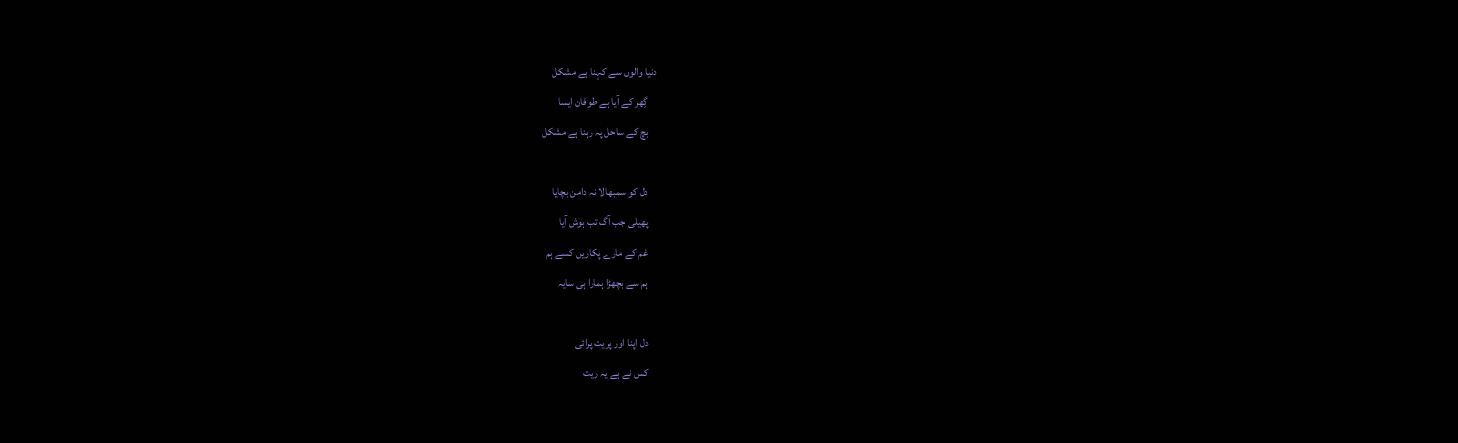دنیا والوں سے کہنا ہے مشکل
    گِھر کے آیا ہے طوفان ایسا
    بچ کے ساحل پہ رہنا ہے مشکل

    دل کو سمبھالا نہ دامن بچایا
    پھیلی جب آگ تب ہوش آیا
    غم کے مارے پکاریں کسے ہم
    ہم سے بچھڑا ہمارا ہی سایہ

    دل اپنا اور پریت پرائی
    کس نے ہے یہ ریت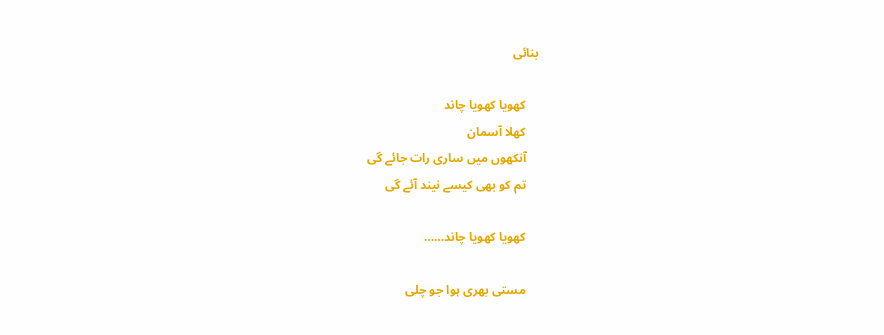بنائی

    کھویا کھویا چاند
    کھلا آسمان
    آنکھوں میں ساری رات جائے گی
    تم کو بھی کیسے نیند آئے گی

    کھویا کھویا چاند……

    مستی بھری ہوا جو چلی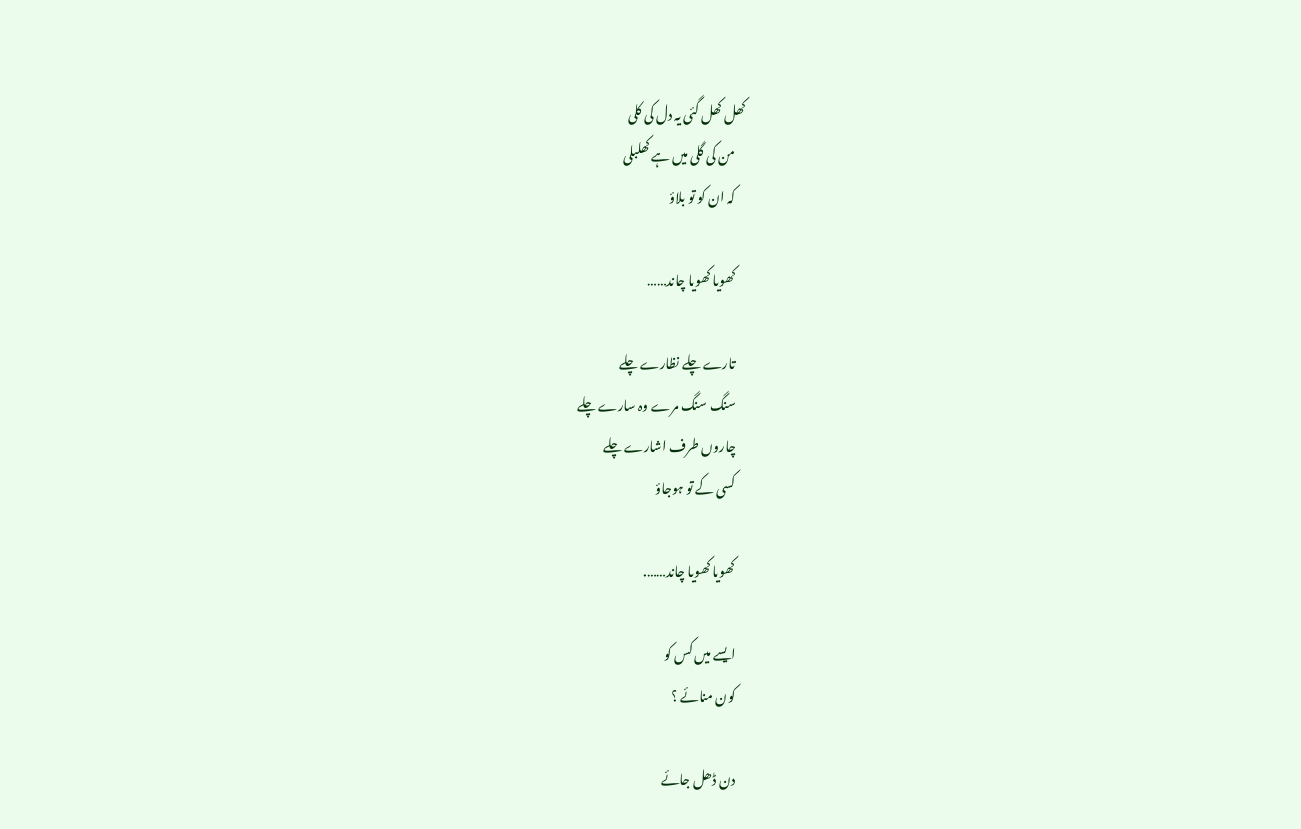کھل کھل گئی یہ دل کی کلی
    من کی گلی میں ہے کھلبلی
    کہ ان کو تو بلاؤ

    کھویا کھویا چاند……

    تارے چلے نظارے چلے
    سنگ سنگ مرے وہ سارے چلے
    چاروں طرف اشارے چلے
    کسی کے تو ہوجاؤ

    کھویا کھویا چاند…….

    ایسے میں کس کو
    کون منائے ؟

    دن ڈھل جائے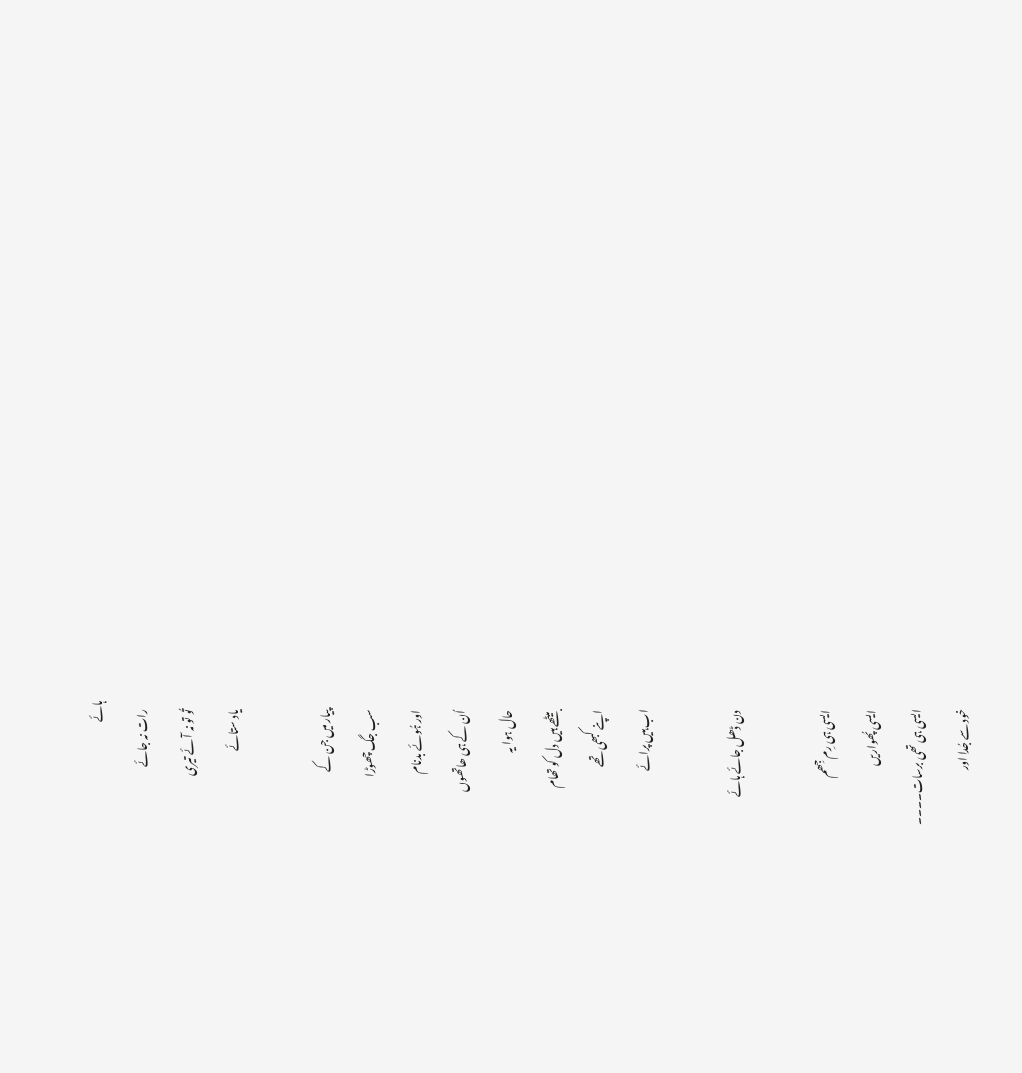ہائے
    رات نہ جائے
    تُو تو نہ آئے تیری
    یاد ستائے

    پیار میں جن کے
    سب جگ چھوڑا
    اور ہُوئے بدنام
    اُن کے ہی ھاتھوں
    حال ہوا یہ
    بیٹھے ہیں دل کو تھام
    اپنے کبھی تھے
    اب ہیں پرائے

    دن ڈھل جائے ہائے

    ایسی ہی رِم جِھم
    ایسی پُھواریں
    ایسی ہی تھی برسات۔۔۔۔
    خود سے جُدا اور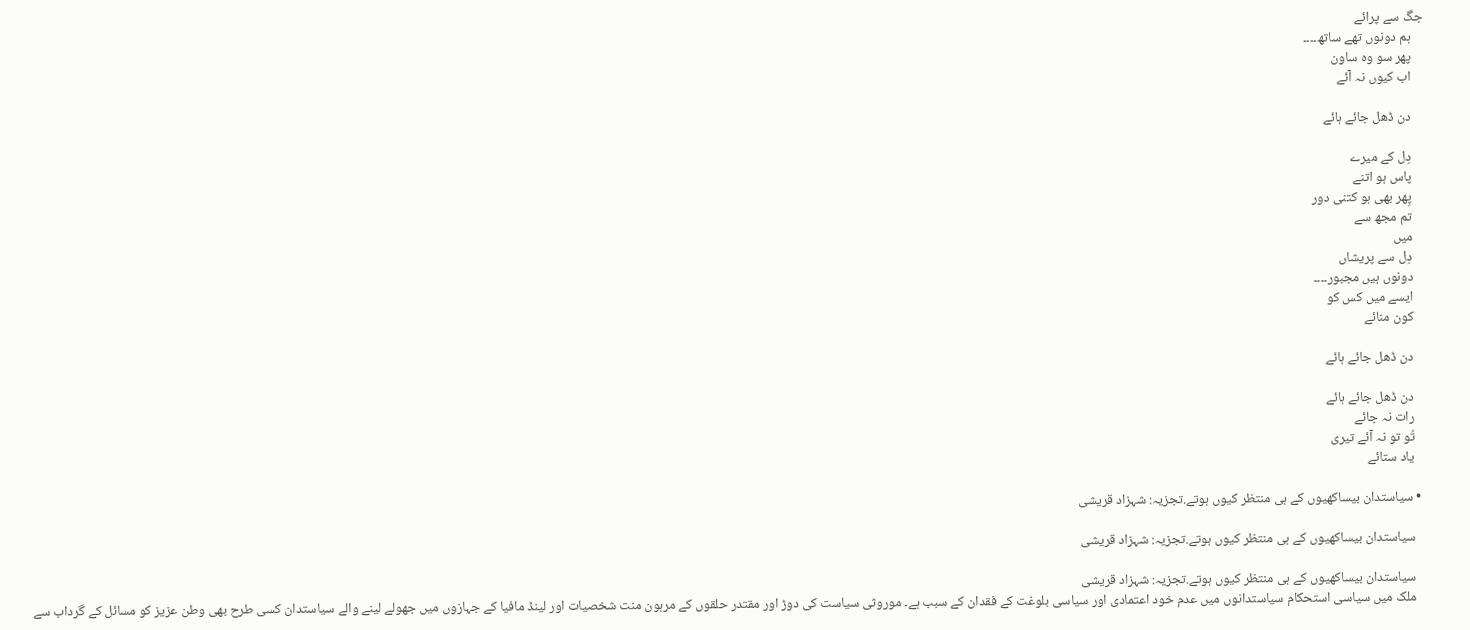جگ سے پرائے
    ہم دونوں تھے ساتھ۔۔۔۔
    پھر سو وہ ساون
    اب کیوں نہ آئے

    دن ڈھل جائے ہائے

    دِل کے میرے
    پاس ہو اتنے
    پِھر بھی ہو کتنی دور
    تم مجھ سے
    میں
    دِل سے پریشاں
    دونوں ہیں مجبور۔۔۔۔
    ایسے میں کس کو
    کون منائے

    دن ڈھل جائے ہائے

    دن ڈھل جائے ہائے
    رات نہ جائے
    تُو تو نہ آئے تیری
    یاد ستائے

  • سیاستدان بیساکھیوں کے ہی منتظر کیوں ہوتے.تجزیہ: شہزاد قریشی

    سیاستدان بیساکھیوں کے ہی منتظر کیوں ہوتے.تجزیہ: شہزاد قریشی

    سیاستدان بیساکھیوں کے ہی منتظر کیوں ہوتے.تجزیہ: شہزاد قریشی
    ملک میں سیاسی استحکام سیاستدانوں میں عدم خود اعتمادی اور سیاسی بلوغت کے فقدان کے سبب ہے۔ موروثی سیاست کی دوڑ اور مقتدر حلقوں کے مرہون منت شخصیات اور لینڈ مافیا کے جہازوں میں جھولے لینے والے سیاستدان کسی طرح بھی وطن عزیز کو مسائل کے گرداب سے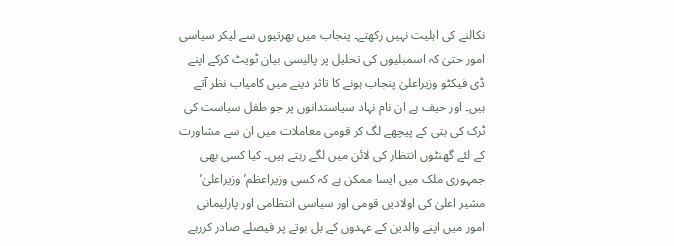نکالنے کی اہلیت نہیں رکھتے۔ پنجاب میں بھرتیوں سے لیکر سیاسی امور حتیٰ کہ اسمبلیوں کی تحلیل پر پالیسی بیان ٹویٹ کرکے اپنے ڈی فیکٹو وزیراعلیٰ پنجاب ہونے کا تاثر دینے میں کامیاب نظر آتے ہیں۔ اور حیف ہے ان نام نہاد سیاستدانوں پر جو طفل سیاست کی ٹرک کی بتی کے پیچھے لگ کر قومی معاملات میں ان سے مشاورت کے لئے گھنٹوں انتظار کی لائن میں لگے رہتے ہیں۔ کیا کسی بھی جمہوری ملک میں ایسا ممکن ہے کہ کسی وزیراعظم’ وزیراعلیٰ’ مشیر اعلیٰ کی اولادیں قومی اور سیاسی انتظامی اور پارلیمانی امور میں اپنے والدین کے عہدوں کے بل بوتے پر فیصلے صادر کررہے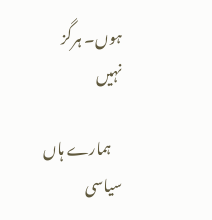ہوں۔ ہرگز نہیں

    ہمارے ہاں سیاسی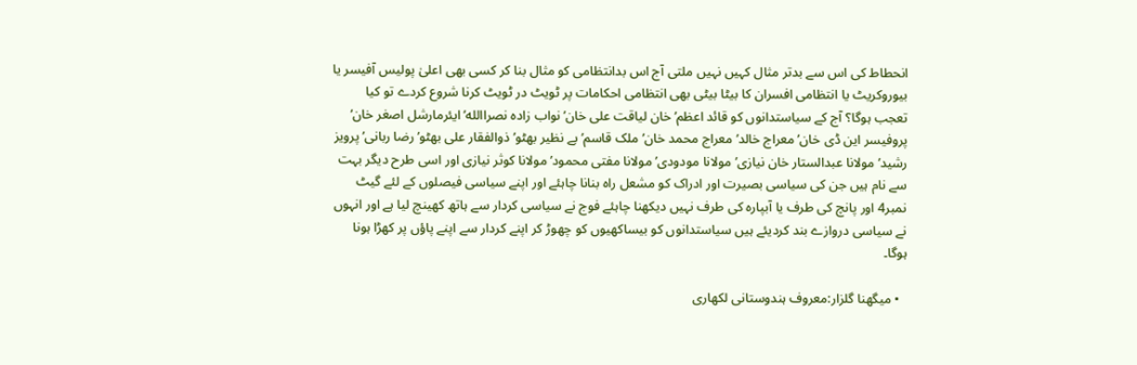انحطاط کی اس سے بدتر مثال کہیں نہیں ملتی آج اس بدانتظامی کو مثال بنا کر کسی بھی اعلیٰ پولیس آفیسر یا بیوروکریٹ یا انتظامی افسران کا بیٹا بیٹی بھی انتظامی احکامات پر ٹویٹ در ٹویٹ کرنا شروع کردے تو کیا تعجب ہوگا؟ آج کے سیاستدانوں کو قائد اعظم’ خان لیاقت علی خان’ نواب زادہ نصراالله’ ایئرمارشل اصغر خان’ پروفیسر این ڈی خان’ معراج خالد’ معراج محمد خان’ ملک قاسم’ بے نظیر بھٹو’ ذوالفقار علی بھٹو’ رضا ربانی’ پرویز رشید’ مولانا عبدالستار خان نیازی’ مولانا مودودی’ مولانا مفتی محمود’ مولانا کوثر نیازی اور اسی طرح دیگر بہت سے نام ہیں جن کی سیاسی بصیرت اور ادراک کو مشعل راہ بنانا چاہئے اور اپنے سیاسی فیصلوں کے لئے گیٹ نمبر4 اور پانچ کی طرف یا آبپارہ کی طرف نہیں دیکھنا چاہئے فوج نے سیاسی کردار سے ہاتھ کھینچ لیا ہے اور انہوں نے سیاسی دروازے بند کردیئے ہیں سیاستدانوں کو بیساکھیوں کو چھوڑ کر اپنے کردار سے اپنے پاؤں پر کھڑا ہونا ہوگا۔

  • میگھنا گلزار:معروف ہندوستانی لکھاری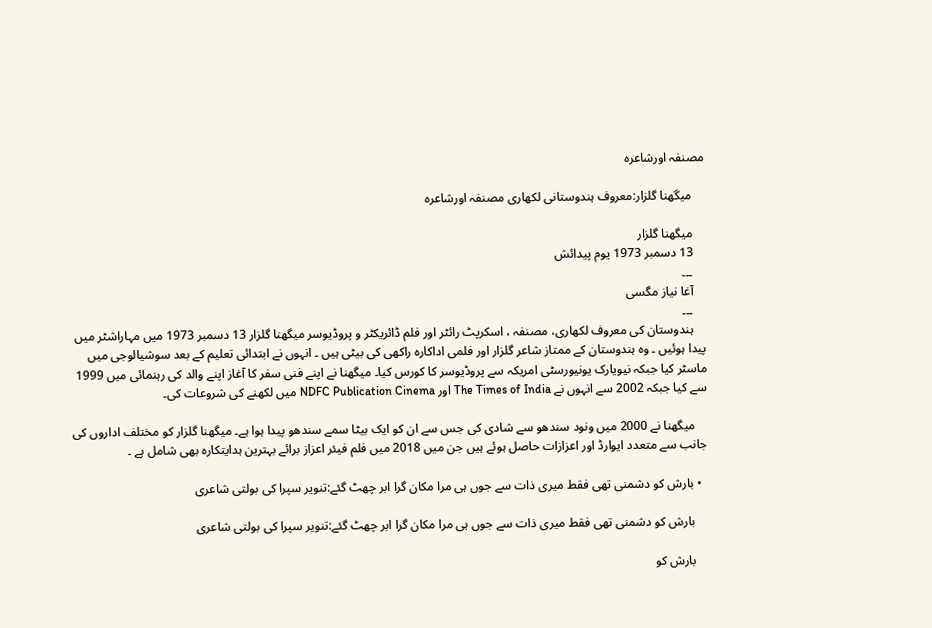مصنفہ اورشاعرہ

    میگھنا گلزار:معروف ہندوستانی لکھاری مصنفہ اورشاعرہ

    میگھنا گلزار
    13 دسمبر 1973 یوم پیدائش
    ۔۔۔
    آغا نیاز مگسی
    ۔۔۔
    ہندوستان کی معروف لکھاری، مصنفہ ، اسکرپٹ رائٹر اور فلم ڈائریکٹر و پروڈیوسر میگھنا گلزار 13 دسمبر 1973 میں مہاراشٹر میں پیدا ہوئیں ۔ وہ ہندوستان کے ممتاز شاعر گلزار اور فلمی اداکارہ راکھی کی بیٹی ہیں ۔ انہوں نے ابتدائی تعلیم کے بعد سوشیالوجی میں ماسٹر کیا جبکہ نیویارک یونیورسٹی امریکہ سے پروڈیوسر کا کورس کیا۔ میگھنا نے اپنے فنی سفر کا آغاز اپنے والد کی رہنمائی میں 1999 سے کیا جبکہ 2002 سے انہوں نے The Times of India اور NDFC Publication Cinema میں لکھنے کی شروعات کی۔

    میگھنا نے 2000 میں ونود سندھو سے شادی کی جس سے ان کو ایک بیٹا سمے سندھو پیدا ہوا ہے۔ میگھنا گلزار کو مختلف اداروں کی جانب سے متعدد ایوارڈ اور اعزازات حاصل ہوئے ہیں جن میں 2018 میں فلم فیئر اعزاز برائے بہترین ہدایتکارہ بھی شامل ہے ۔

  • بارش کو دشمنی تھی فقط میری ذات سے جوں ہی مرا مکان گرا ابر چھٹ گئے:تنویر سپرا کی بولتی شاعری

    بارش کو دشمنی تھی فقط میری ذات سے جوں ہی مرا مکان گرا ابر چھٹ گئے:تنویر سپرا کی بولتی شاعری

    بارش کو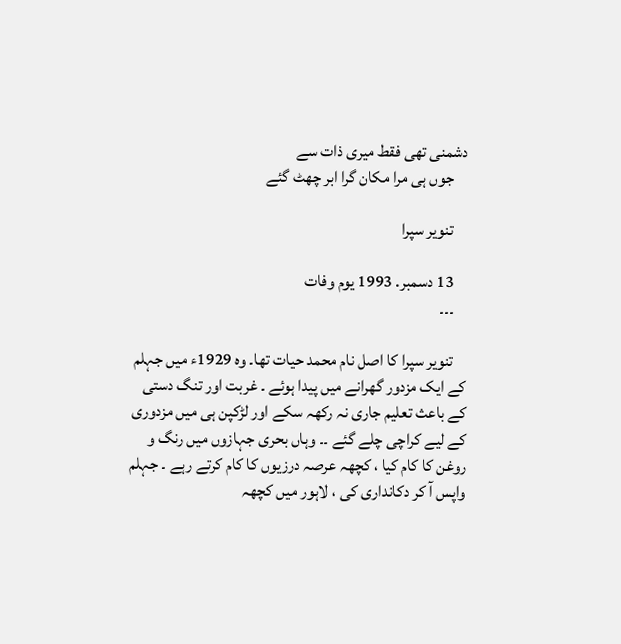دشمنی تھی فقط میری ذات سے
    جوں ہی مرا مکان گرا ابر چھٹ گئے

    تنویر سپرا

    13 دسمبر. 1993 یوم وفات
    ۔۔۔

    تنویر سپرا کا اصل نام محمد حیات تھا۔ وہ 1929ء میں جہلم کے ایک مزدور گھرانے میں پیدا ہوئے ۔ غربت اور تنگ دستی کے باعث تعلیم جاری نہ رکھہ سکے اور لڑکپن ہی میں مزدوری کے لیے کراچی چلے گئے ۔۔ وہاں بحری جہازوں میں رنگ و روغن کا کام کیا ، کچھہ عرصہ درزیوں کا کام کرتے رہے ۔ جہلم واپس آ کر دکانداری کی ، لاہور میں کچھہ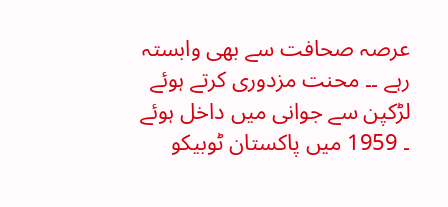عرصہ صحافت سے بھی وابستہ رہے ۔۔ محنت مزدوری کرتے ہوئے لڑکپن سے جوانی میں داخل ہوئے ۔ 1959 میں پاکستان ٹوبیکو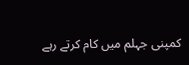کمپنی جہلم میں کام کرتے رہے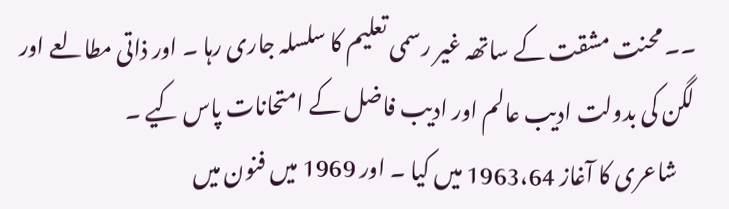۔۔ محنت مشقت کے ساتھہ غیر رسمی تعلیم کا سلسلہ جاری رہا ۔ اور ذاتی مطالعے اور لگن کی بدولت ادیب عالم اور ادیب فاضل کے امتحانات پاس کیے ۔
    شاعری کا آغاز 1963،64 میں کیا ۔ اور 1969 میں فنون میں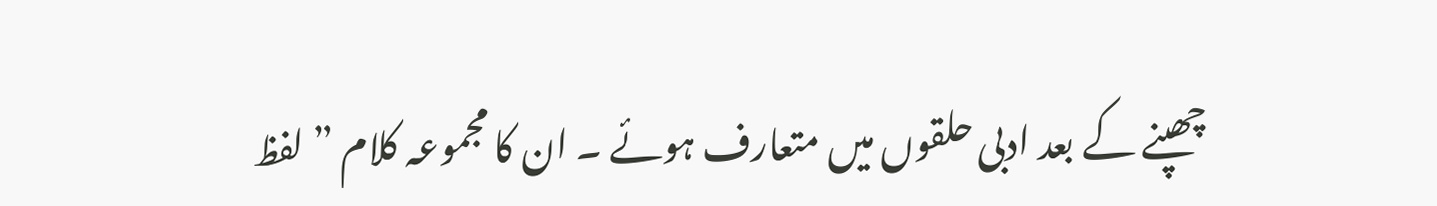چھپنے کے بعد ادبی حلقوں میں متعارف ہوئے ۔ ان کا مجموعہ کلام ” لفظ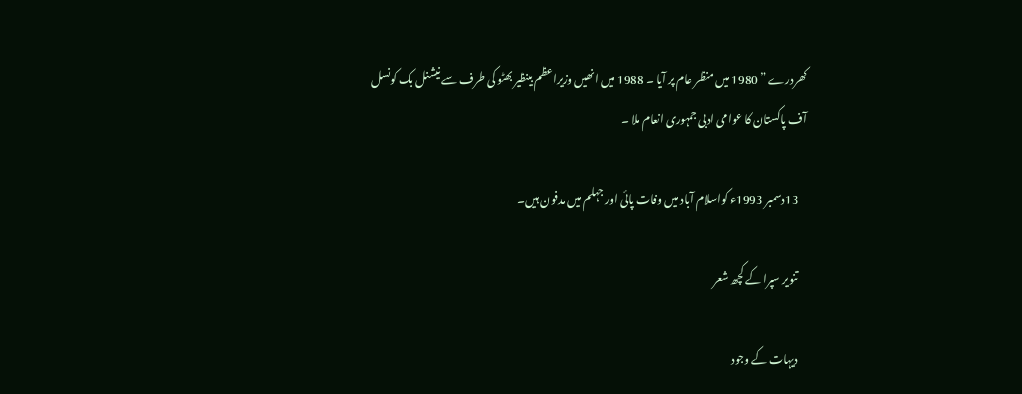کھردرے ” 1980 میں منظر عام پر آیا ۔ 1988 میں انھیں وزیراعظم بینظیر بھٹو کی طرف سے نیشنل بک کونسل آف پاکستان کا عوامی ادبی جمہوری انعام ملا ۔

    13دسمبر 1993ء کواسلام آباد میں وفات پائی اور جہلم میں مدفون ہیں۔

    تنویر سپرا کے کچھ شعر

    دیہات کے وجود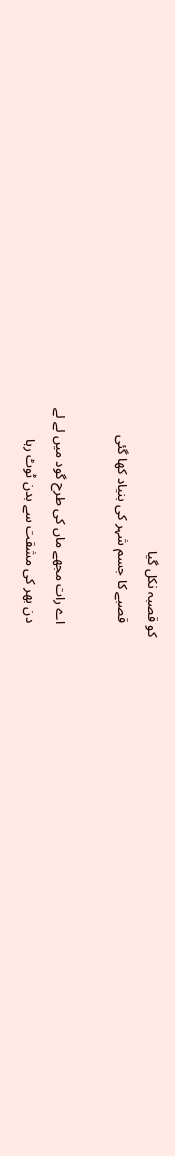کو قصبہ نکل گیا
    قصبے کا جسم شہر کی بنیاد کھا گئی

    اے رات مجھے ماں کی طرح گود میں لے لے
    دن بھر کی مشقت سے بدن ٹوٹ رہا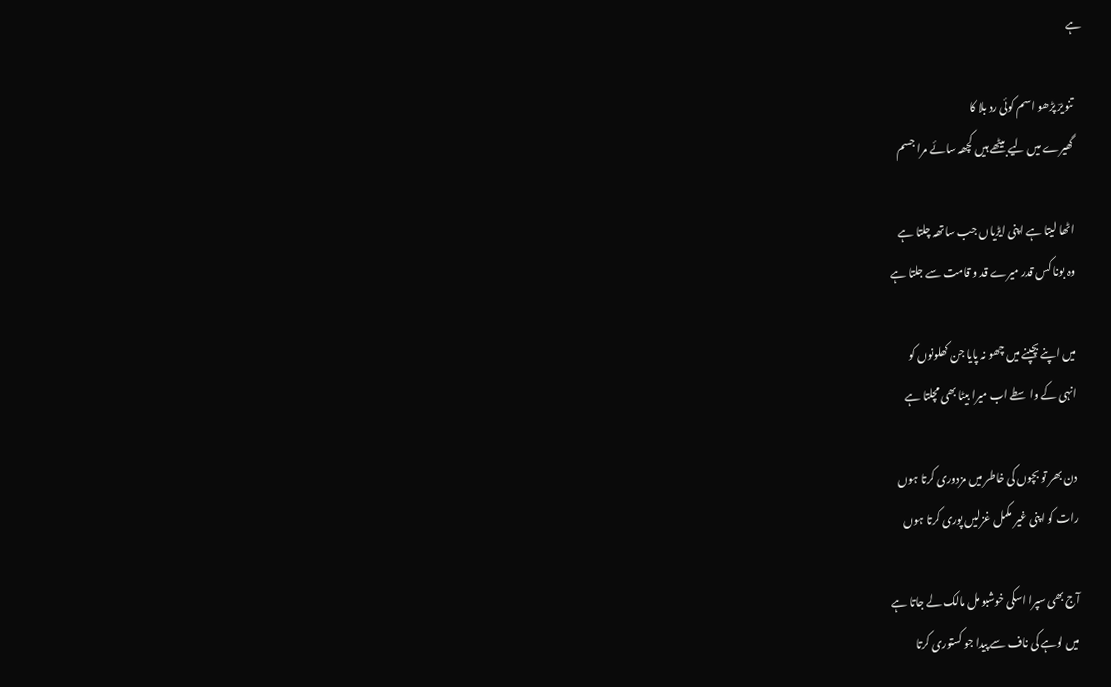ہے

    تنویرؔ پڑھو اسم کوئی رد بلا کا
    گھیرے میں لیے بیٹھے ہیں کچھہ سائے مرا جسم

    اٹھا لیتا ہے اپنی ایڑیاں جب ساتھہ چلتا ہے
    وہ بونا کس قدر میرے قد و قامت سے جلتا ہے

    میں اپنے بچپنے میں چھو نہ پایا جن کھلونوں کو
    انہی کے واسطے اب میرا بیٹا بھی مچلتا ہے

    دن بھر تو بچوں کی خاطر میں مزدوری کرتا ہوں
    رات کو اپنی غیر مکمل غزلیں پوری کرتا ہوں

    آج بھی سپرا اسکی خوشبو مل مالک لے جاتا ہے
    میں لوہے کی ناف سے پیدا جو کستوری کرتا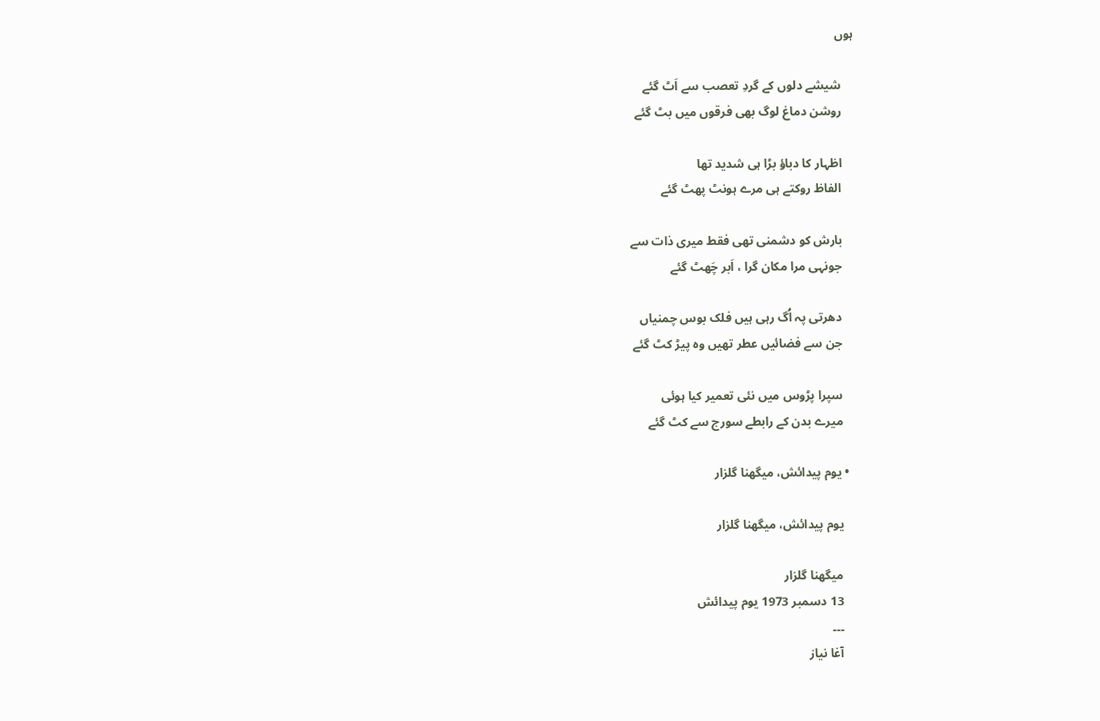ہوں

    شیشے دلوں کے گردِ تعصب سے اَٹ گئے
    روشن دماغ لوگ بھی فرقوں میں بٹ گئے

    اظہار کا دباؤ بڑا ہی شدید تھا
    الفاظ روکتے ہی مرے ہونٹ پھٹ گئے

    بارش کو دشمنی تھی فقط میری ذات سے
    جونہی مرا مکان گرا ، اَبر چَھٹ گئے

    دھرتی پہ اُگ رہی ہیں فلک بوس چمنیاں
    جن سے فضائیں عطر تھیں وہ پیڑ کٹ گئے

    سپرا پڑوس میں نئی تعمیر کیا ہوئی
    میرے بدن کے رابطے سورج سے کٹ گئے

  • یوم پیدائش، میگھنا گلزار

    یوم پیدائش، میگھنا گلزار

    میگھنا گلزار
    13 دسمبر 1973 یوم پیدائش
    ۔۔۔
    آغا نیاز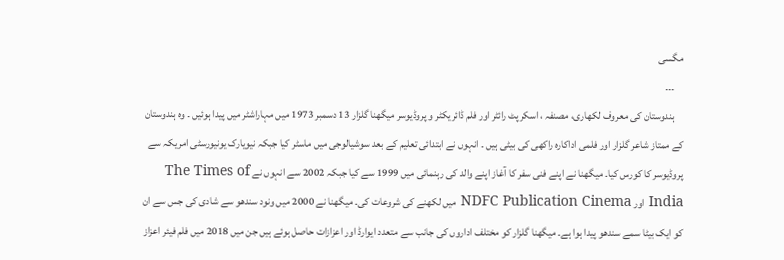مگسی
    ۔۔۔
    ہندوستان کی معروف لکھاری، مصنفہ ، اسکرپٹ رائٹر اور فلم ڈائریکٹر و پروڈیوسر میگھنا گلزار 13 دسمبر 1973 میں مہاراشٹر میں پیدا ہوئیں ۔ وہ ہندوستان کے ممتاز شاعر گلزار اور فلمی اداکارہ راکھی کی بیٹی ہیں ۔ انہوں نے ابتدائی تعلیم کے بعد سوشیالوجی میں ماسٹر کیا جبکہ نیویارک یونیورسٹی امریکہ سے پروڈیوسر کا کورس کیا۔ میگھنا نے اپنے فنی سفر کا آغاز اپنے والد کی رہنمائی میں 1999 سے کیا جبکہ 2002 سے انہوں نے The Times of India اور NDFC Publication Cinema میں لکھنے کی شروعات کی۔ میگھنا نے 2000 میں ونود سندھو سے شادی کی جس سے ان کو ایک بیٹا سمے سندھو پیدا ہوا ہے۔ میگھنا گلزار کو مختلف اداروں کی جانب سے متعدد ایوارڈ اور اعزازات حاصل ہوئے ہیں جن میں 2018 میں فلم فیئر اعزاز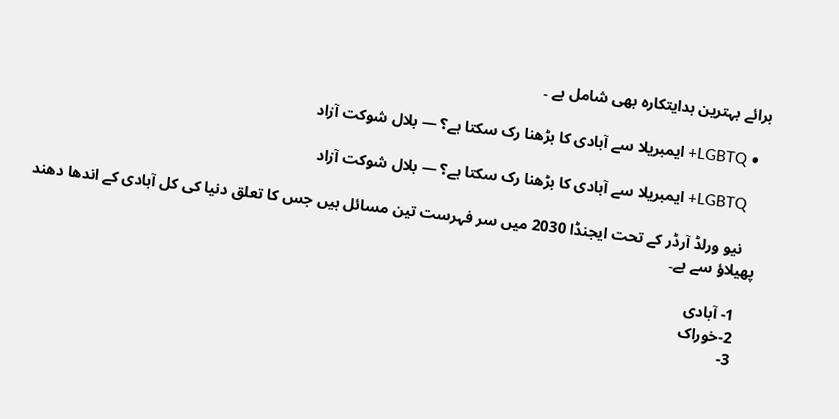برائے بہترین ہدایتکارہ بھی شامل ہے ۔

  • LGBTQ+ ایمبریلا سے آبادی کا بڑھنا رک سکتا ہے؟ — بلال شوکت آزاد

    LGBTQ+ ایمبریلا سے آبادی کا بڑھنا رک سکتا ہے؟ — بلال شوکت آزاد

    نیو ورلڈ آرڈر کے تحت ایجنڈا 2030 میں سر فہرست تین مسائل ہیں جس کا تعلق دنیا کی کل آبادی کے اندھا دھند پھیلاؤ سے ہے۔

    1- آبادی
    2-خوراک
    3-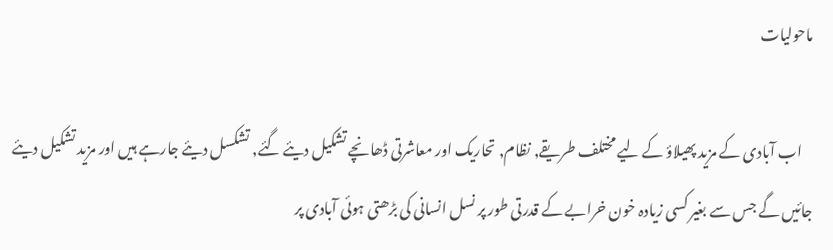ماحولیات

    اب آبادی کے مزید پھیلاؤ کے لیے مختلف طریقے, نظام, تحاریک اور معاشرتی ڈھانچے تشکیل دیئے گئے, تشکسل دیئے جارہے ہیں اور مزید تشکیل دیئے جائیں گے جس سے بغیر کسی زیادہ خون خرابے کے قدرتی طور پر نسل انسانی کی بڑھتی ہوئی آبادی پر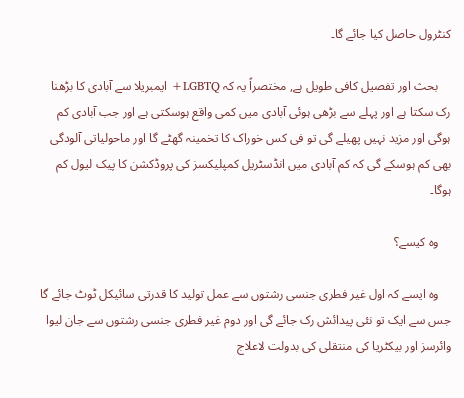کنٹرول حاصل کیا جائے گا۔

    بحث اور تفصیل کافی طویل ہے, مختصراً یہ کہ LGBTQ+ ایمبریلا سے آبادی کا بڑھنا رک سکتا ہے اور پہلے سے بڑھی ہوئی آبادی میں کمی واقع ہوسکتی ہے اور جب آبادی کم ہوگی اور مزید نہیں پھیلے گی تو فی کس خوراک کا تخمینہ گھٹے گا اور ماحولیاتی آلودگی بھی کم ہوسکے گی کہ کم آبادی میں انڈسٹریل کمپلیکسز کی پروڈکشن کا پیک لیول کم ہوگا۔

    وہ کیسے؟

    وہ ایسے کہ اول غیر فطری جنسی رشتوں سے عمل تولید کا قدرتی سائیکل ٹوٹ جائے گا جس سے ایک تو نئی پیدائش رک جائے گی اور دوم غیر فطری جنسی رشتوں سے جان لیوا وائرسز اور بیکٹریا کی منتقلی کی بدولت لاعلاج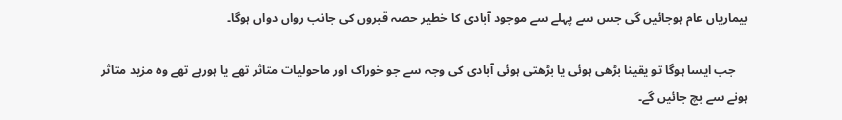بیماریاں عام ہوجائیں گی جس سے پہلے سے موجود آبادی کا خطیر حصہ قبروں کی جانب رواں دواں ہوگا۔

    جب ایسا ہوگا تو یقینا بڑھی ہوئی یا بڑھتی ہوئی آبادی کی وجہ سے جو خوراک اور ماحولیات متاثر تھے یا ہورہے تھے وہ مزید متاثر ہونے سے بچ جائیں گے۔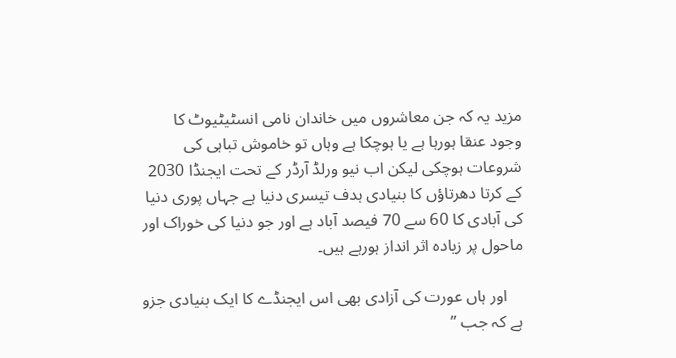مزید یہ کہ جن معاشروں میں خاندان نامی انسٹیٹیوٹ کا وجود عنقا ہورہا ہے یا ہوچکا ہے وہاں تو خاموش تباہی کی شروعات ہوچکی لیکن اب نیو ورلڈ آرڈر کے تحت ایجنڈا 2030 کے کرتا دھرتاؤں کا بنیادی ہدف تیسری دنیا ہے جہاں پوری دنیا کی آبادی کا 60 سے 70 فیصد آباد ہے اور جو دنیا کی خوراک اور ماحول پر زیادہ اثر انداز ہورہے ہیں۔

    اور ہاں عورت کی آزادی بھی اس ایجنڈے کا ایک بنیادی جزو ہے کہ جب ”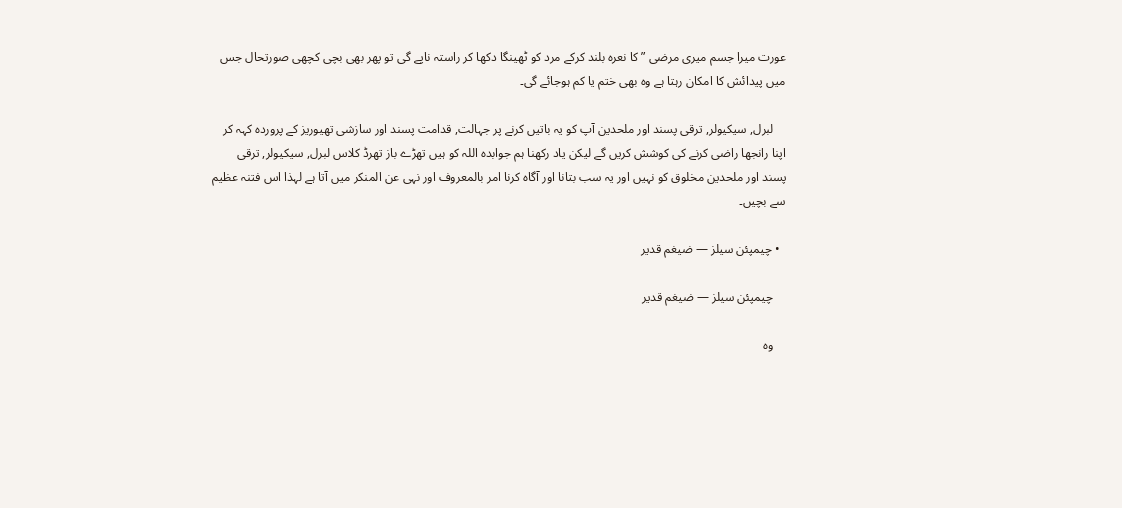عورت میرا جسم میری مرضی ” کا نعرہ بلند کرکے مرد کو ٹھینگا دکھا کر راستہ ناپے گی تو پھر بھی بچی کچھی صورتحال جس میں پیدائش کا امکان رہتا ہے وہ بھی ختم یا کم ہوجائے گی۔

    لبرل, سیکیولر, ترقی پسند اور ملحدین آپ کو یہ باتیں کرنے پر جہالت, قدامت پسند اور سازشی تھیوریز کے پروردہ کہہ کر اپنا رانجھا راضی کرنے کی کوشش کریں گے لیکن یاد رکھنا ہم جوابدہ اللہ کو ہیں تھڑے باز تھرڈ کلاس لبرل, سیکیولر, ترقی پسند اور ملحدین مخلوق کو نہیں اور یہ سب بتانا اور آگاہ کرنا امر بالمعروف اور نہی عن المنکر میں آتا ہے لہذا اس فتنہ عظیم سے بچیں۔

  • چیمپئن سیلز — ضیغم قدیر

    چیمپئن سیلز — ضیغم قدیر

    وہ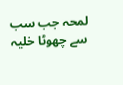لمحہ جب سب سے چھوٹا خلیہ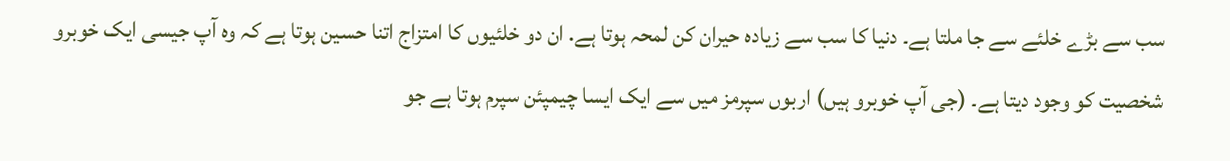سب سے بڑے خلئے سے جا ملتا ہے۔ دنیا کا سب سے زیادہ حیران کن لمحہ ہوتا ہے. ان دو خلئیوں کا امتزاج اتنا حسین ہوتا ہے کہ وہ آپ جیسی ایک خوبرو شخصیت کو وجود دیتا ہے۔ (جی آپ خوبرو ہیں) اربوں سپرمز میں سے ایک ایسا چیمپئن سپرم ہوتا ہے جو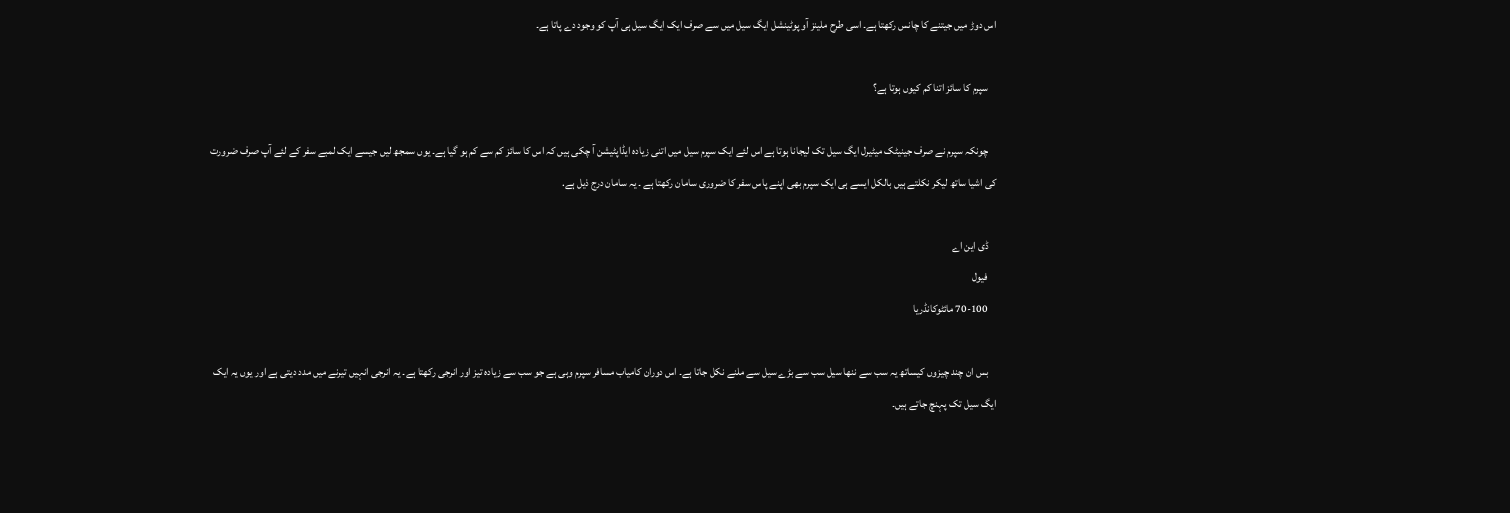اس دوڑ میں جیتنے کا چانس رکھتا ہے۔ اسی طرح ملینز آو پوٹینشل ایگ سیل میں سے صرف ایک ایگ سیل ہی آپ کو وجود دے پاتا ہے۔

    سپرم کا سائز اتنا کم کیوں ہوتا ہے؟

    چونکہ سپرم نے صرف جینیٹک میٹیرل ایگ سیل تک لیجانا ہوتا ہے اس لئے ایک سپرم سیل میں اتنی زیادہ ایڈاپٹیشن آ چکی ہیں کہ اس کا سائز کم سے کم ہو گیا ہے۔ یوں سمجھ لیں جیسے ایک لمبے سفر کے لئے آپ صرف ضرورت کی اشیا ساتھ لیکر نکلتے ہیں بالکل ایسے ہی ایک سپرم بھی اپنے پاس سفر کا ضروری سامان رکھتا ہے ۔ یہ سامان درج ذیل ہے.

    ڈی این اے
    فیول
    70-100 مائٹوکانڈریا

    بس ان چند چیزوں کیساتھ یہ سب سے ننھا سیل سب سے بڑے سیل سے ملنے نکل جاتا ہے۔ اس دوران کامیاب مسافر سپرم وہی ہے جو سب سے زیادہ تیز اور انرجی رکھتا ہے۔ یہ انرجی انہیں تیرنے میں مدد دیتی ہے اور یوں یہ ایک ایگ سیل تک پہنچ جاتے ہیں۔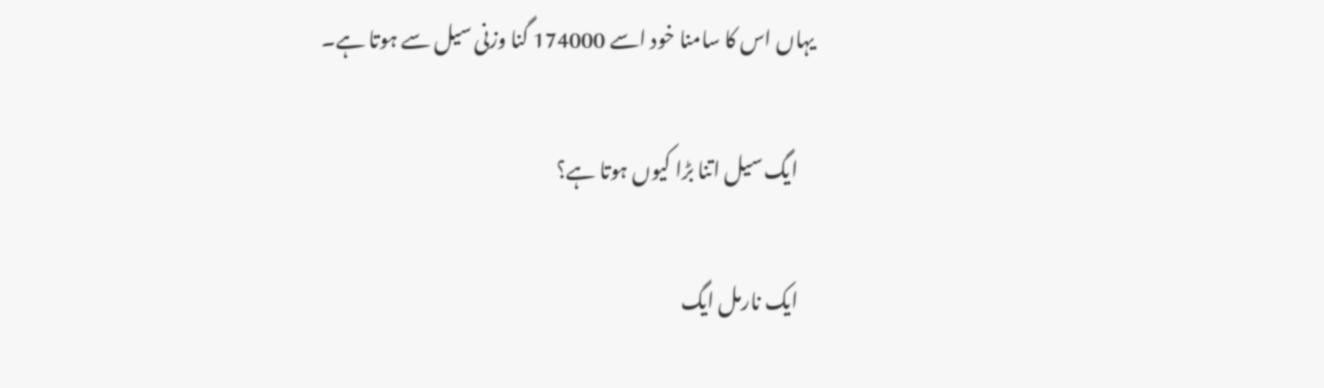یہاں اس کا سامنا خود اسے 174000 گنا وزنی سیل سے ہوتا ہے۔

    ایگ سیل اتنا بڑا کیوں ہوتا ہے؟

    ایک نارمل ایگ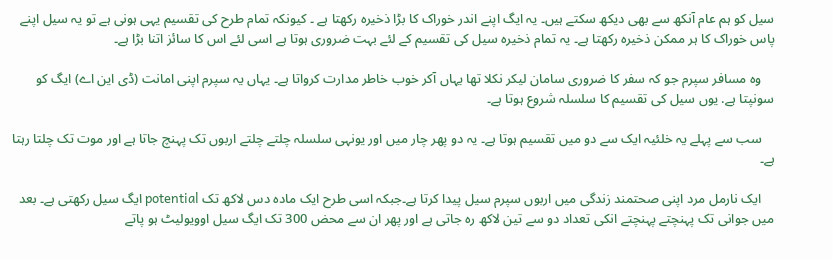سیل کو ہم عام آنکھ سے بھی دیکھ سکتے ہیں۔ یہ ایگ اپنے اندر خوراک کا بڑا ذخیرہ رکھتا ہے ۔ کیونکہ تمام طرح کی تقسیم یہی ہونی ہے تو یہ سیل اپنے پاس خوراک کا ہر ممکن ذخیرہ رکھتا ہے۔ یہ تمام ذخیرہ سیل کی تقسیم کے لئے بہت ضروری ہوتا ہے اسی لئے اس کا سائز اتنا بڑا ہے۔

    وہ مسافر سپرم جو کہ سفر کا ضروری سامان لیکر نکلا تھا یہاں آکر خوب خاطر مدارت کرواتا ہے۔ یہاں یہ سپرم اپنی امانت (ڈی این اے) ایگ کو سونپتا ہے. یوں سیل کی تقسیم کا سلسلہ شروع ہوتا ہے۔

    سب سے پہلے یہ خلئیہ ایک سے دو میں تقسیم ہوتا ہے۔ یہ دو پھر چار میں اور یونہی سلسلہ چلتے چلتے اربوں تک پہنچ جاتا ہے اور موت تک چلتا رہتا ہے۔

    ایک نارمل مرد اپنی صحتمند زندگی میں اربوں سپرم سیل پیدا کرتا ہے۔جبکہ اسی طرح ایک مادہ دس لاکھ تک potential ایگ سیل رکھتی ہے۔ بعد میں جوانی تک پہنچتے پہنچتے انکی تعداد دو سے تین لاکھ رہ جاتی ہے اور پھر ان سے محض 300 تک ایگ سیل اوویولیٹ ہو پاتے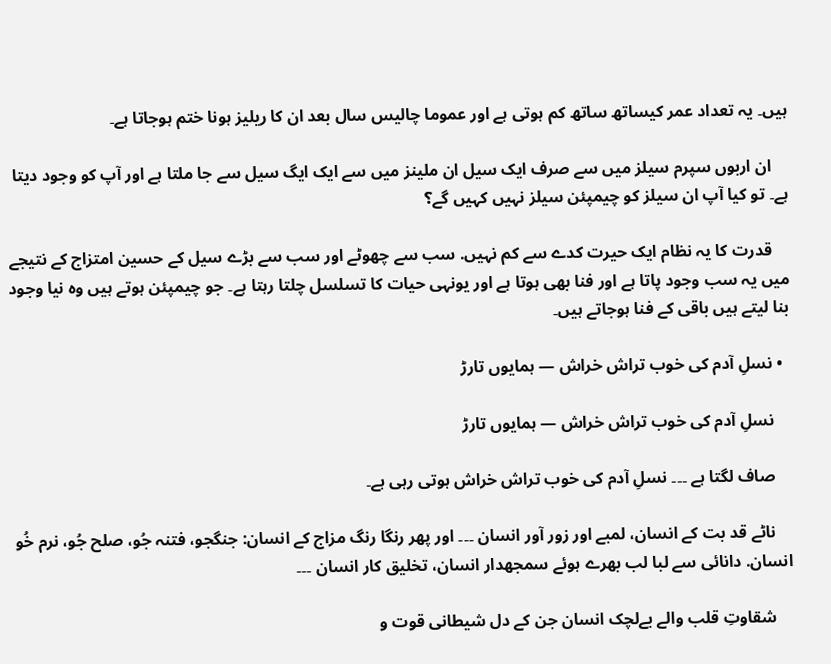ہیں۔ یہ تعداد عمر کیساتھ ساتھ کم ہوتی ہے اور عموما چالیس سال بعد ان کا ریلیز ہونا ختم ہوجاتا ہے۔

    ان اربوں سپرم سیلز میں سے صرف ایک سیل ان ملینز میں سے ایک ایگ سیل سے جا ملتا ہے اور آپ کو وجود دیتا ہے۔ تو کیا آپ ان سیلز کو چیمپئن سیلز نہیں کہیں گے؟

    قدرت کا یہ نظام ایک حیرت کدے سے کم نہیں. سب سے چھوٹے اور سب سے بڑے سیل کے حسین امتزاج کے نتیجے میں یہ سب وجود پاتا ہے اور فنا بھی ہوتا ہے اور یونہی حیات کا تسلسل چلتا رہتا ہے۔ جو چیمپئن ہوتے ہیں وہ نیا وجود بنا لیتے ہیں باقی کے فنا ہوجاتے ہیں۔

  • نسلِ آدم کی خوب تراش خراش — ہمایوں تارڑ

    نسلِ آدم کی خوب تراش خراش — ہمایوں تارڑ

    صاف لگتا ہے ۔۔۔ نسلِ آدم کی خوب تراش خراش ہوتی رہی ہے۔

    ناٹے قد بت کے انسان، لمبے اور زور آور انسان ۔۔۔ اور پھر رنگا رنگ مزاج کے انسان: جنگجو، فتنہ جُو، صلح جُو، نرم خُو انسان. دانائی سے لبا لب بھرے ہوئے سمجھدار انسان، تخلیق کار انسان ۔۔۔

    شقاوتِ قلب والے بےلچک انسان جن کے دل شیطانی قوت و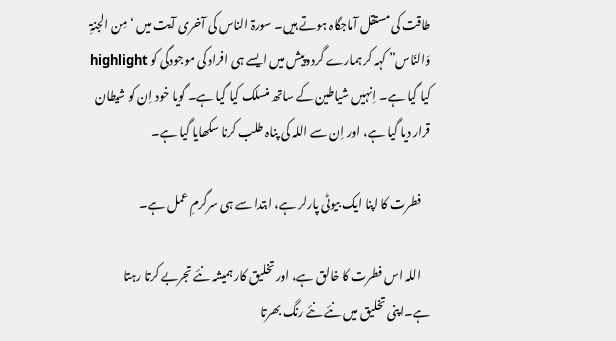طاقت کی مستقل آماجگاہ ہوتے ہیں۔ سورۃ الناس کی آخری آیت میں ‘مِن الجنۃِ وَالنّاس” کہہ کر ہمارے گردوپیش میں ایسے ہی افراد کی موجودگی کو highlight کیا گیا ہے۔ اِنہیں شیاطین کے ساتھ منسلک کیا گیا ہے۔ گویا خود اِن کو شیطان قرار دیا گیا ہے، اور اِن سے اللہ کی پناہ طلب کرنا سکھایا گیا ہے۔

    فطرت کا اپنا ایک بیوٹی پارلر ہے، ابتدا سے ہی سرگرمِ عمل ہے۔

    اللہ اس فطرت کا خالق ہے، اور تخلیق کار ہمیشہ نئے تجربے کرتا رہتا ہے۔اپنی تخلیق میں نئے نئے رنگ بھرتا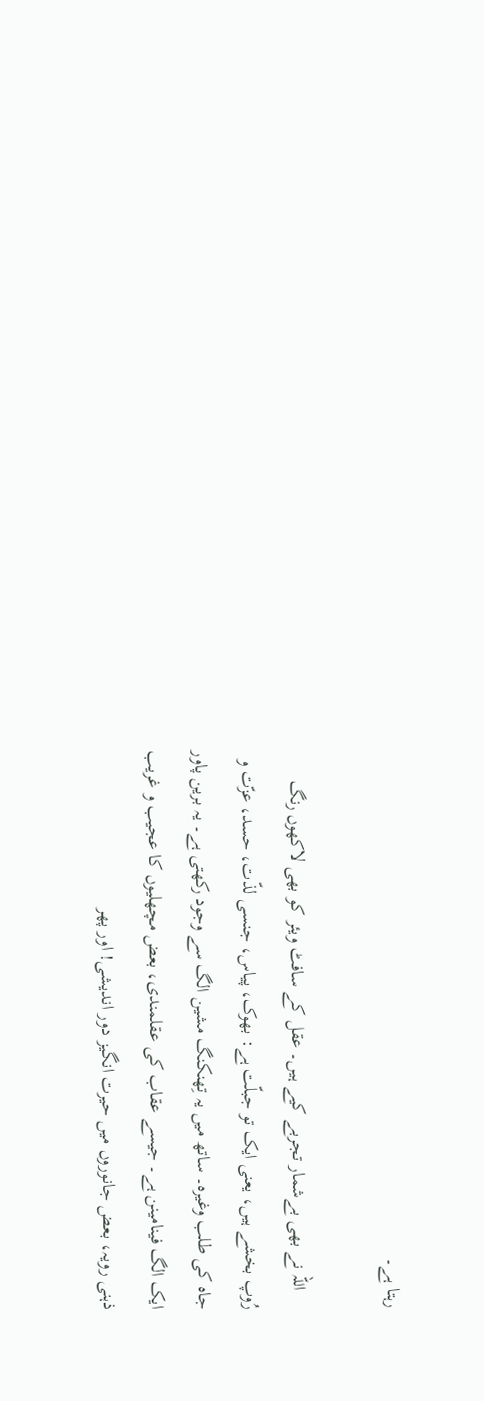رہتا ہے۔

    اللہ نے بھی بےشمار تجربے کیے ہیں۔ عقل کے سافٹ ویئر کو بھی لاکھوں رنگ رُوپ بخشے ہیں، یعنی ایک تو جبلّت ہے: بھوک، پیاس، جنسی لذّت، حسد، عزّت و جاہ کی طلب وغیرہ۔ ساتھ میں یہ تِھنکنگ مشین الگ سے وجود رکھتی ہے۔ یہ برین پاور ایک الگ فینامینن ہے۔ جیسے عقاب کی عقلمندی، بعض مچھلیوں کا عجیب و غریب ذہنی رویہ، بعض جانوروں میں حیرت انگیز دور اندیشی! اور پھر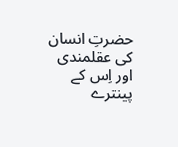حضرتِ انسان کی عقلمندی اور اِس کے پینترے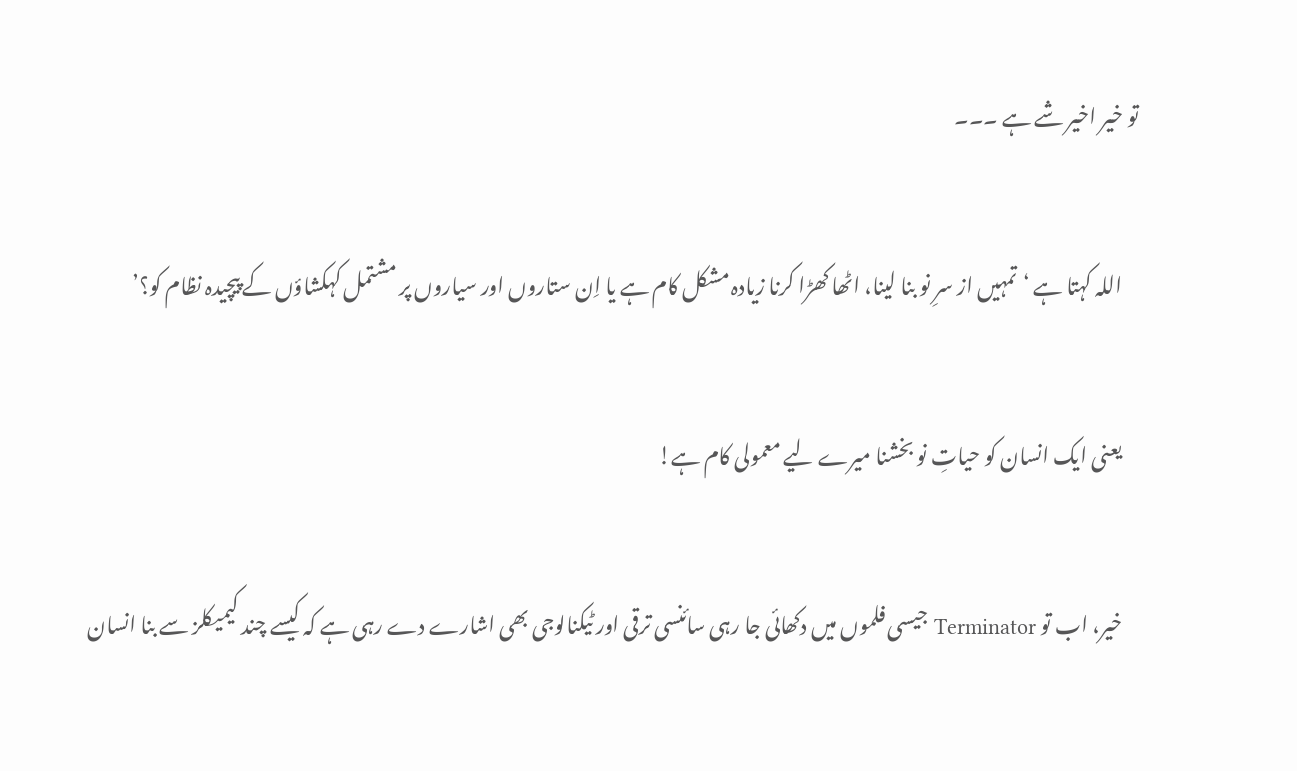تو خیر اخیر شے ہے ۔۔۔

    اللہ کہتا ہے ‘تمہیں از سرِ نو بنا لینا، اٹھا کھڑا کرنا زیادہ مشکل کام ہے یا اِن ستاروں اور سیاروں پر مشتمل کہکشاؤں کے پیچیدہ نظام کو؟’

    یعنی ایک انسان کو حیاتِ نو بخشنا میرے لیے معمولی کام ہے!

    خیر، اب تو Terminator جیسی فلموں میں دکھائی جا رہی سائنسی ترقی اور ٹیکنالوجی بھی اشارے دے رہی ہے کہ کیسے چند کیمیکلز سے بنا انسان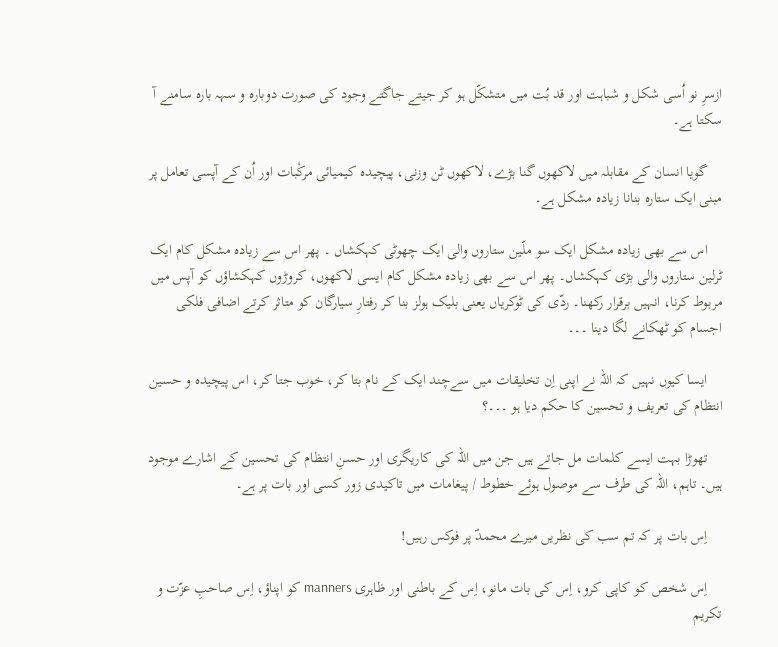ازسرِ نو اُسی شکل و شباہت اور قد بُت میں متشکّل ہو کر جیتے جاگتے وجود کی صورت دوبارہ و سہہ بارہ سامنے آ سکتا ہے۔

    گویا انسان کے مقابلہ میں لاکھوں گنا بڑے، لاکھوں ٹن وزنی، پیچیدہ کیمیائی مرکٗبات اور اُن کے آپسی تعامل پر مبنی ایک ستارہ بنانا زیادہ مشکل ہے۔

    اس سے بھی زیادہ مشکل ایک سو ملّین ستاروں والی ایک چھوٹی کہکشاں ۔ پھر اس سے زیادہ مشکل کام ایک ٹرلین ستاروں والی بڑی کہکشاں۔ پھر اس سے بھی زیادہ مشکل کام ایسی لاکھوں، کروڑوں کہکشاؤں کو آپس میں مربوط کرنا، انہیں برقرار رکھنا۔ ردّی کی ٹوکریاں یعنی بلیک ہولز بنا کر رفتارِ سیارگان کو متاثر کرتے اضافی فلکی اجسام کو ٹھکانے لگا دینا ۔۔۔

    ایسا کیوں نہیں کہ اللہ نے اپنی اِن تخلیقات میں سےچند ایک کے نام بتا کر، خوب جتا کر، اس پیچیدہ و حسین انتظام کی تعریف و تحسین کا حکم دیا ہو ۔۔۔؟

    تھوڑا بہت ایسے کلمات مل جاتے ہیں جن میں اللہ کی کاریگری اور حسنِ انتظام کی تحسین کے اشارے موجود ہیں۔ تاہم، اللہ کی طرف سے موصول ہوئے خطوط / پیغامات میں تاکیدی زور کسی اور بات پر ہے۔

    اِس بات پر کہ تم سب کی نظریں میرے محمدؐ پر فوکس رہیں!

    اِس شخص کو کاپی کرو، اِس کی بات مانو، اِس کے باطنی اور ظاہری manners کو اپناؤ، اِس صاحبِ عزّت و تکریم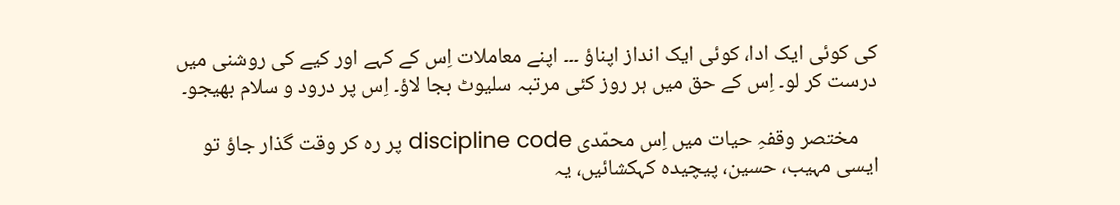کی کوئی ایک ادا، کوئی ایک انداز اپناؤ ۔۔۔ اپنے معاملات اِس کے کہے اور کیے کی روشنی میں درست کر لو۔ اِس کے حق میں ہر روز کئی مرتبہ سلیوٹ بجا لاؤ۔ اِس پر درود و سلام بھیجو۔

    مختصر وقفہِ حیات میں اِس محمّدی discipline code پر رہ کر وقت گذار جاؤ تو ایسی مہیب، حسین، پیچیدہ کہکشائیں، یہ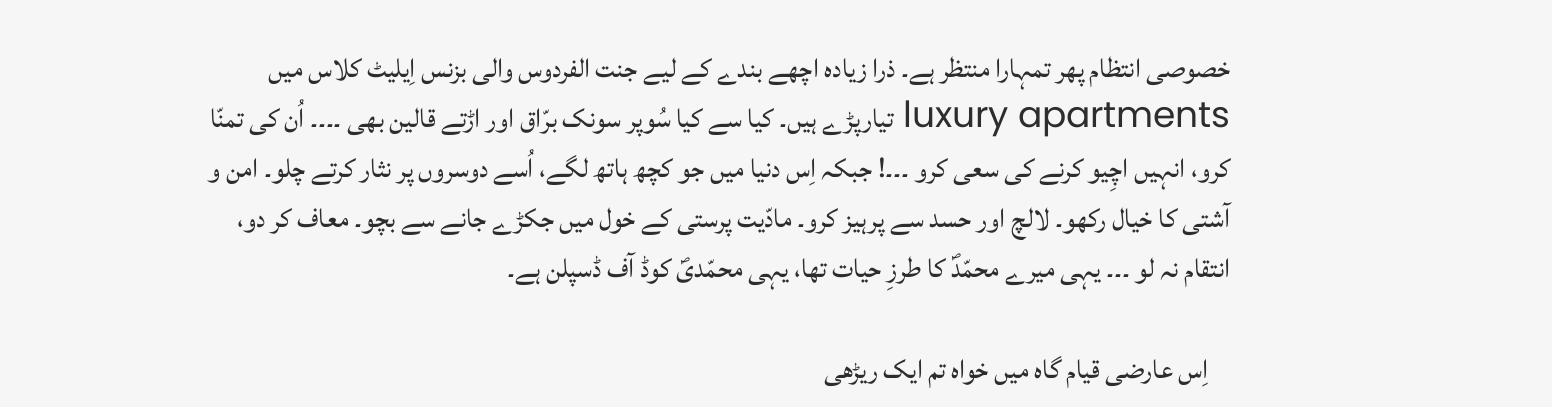خصوصی انتظام پھر تمہارا منتظر ہے۔ ذرا زیادہ اچھے بندے کے لیے جنت الفردوس والی بزنس اِیلیٹ کلاس میں luxury apartments تیارپڑے ہیں۔ کیا سے کیا سُوپر سونک برّاق اور اڑتے قالین بھی ۔۔۔۔ اُن کی تمنّا کرو، انہیں اچِیو کرنے کی سعی کرو ۔۔۔! جبکہ اِس دنیا میں جو کچھ ہاتھ لگے، اُسے دوسروں پر نثار کرتے چلو۔ امن و آشتی کا خیال رکھو۔ لالچ اور حسد سے پرہیز کرو۔ مادّیت پرستی کے خول میں جکڑے جانے سے بچو۔ معاف کر دو، انتقام نہ لو ۔۔۔ یہی میرے محمّدؐ کا طرزِ حیات تھا، یہی محمّدیؐ کوڈ آف ڈسپلن ہے۔

    اِس عارضی قیام گاہ میں خواہ تم ایک ریڑھی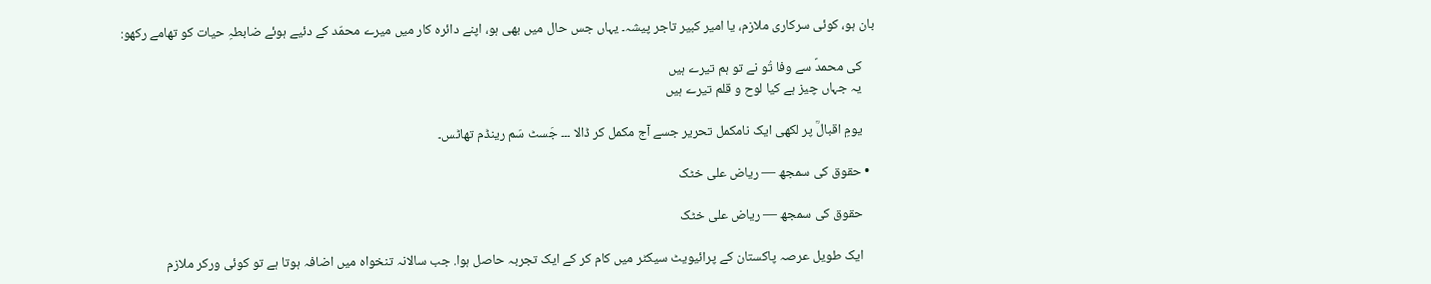بان ہو، کوئی سرکاری ملازم، یا امیر کبیر تاجر پیشہ۔ یہاں جس حال میں بھی ہو، اپنے دائرہ کار میں میرے محمّد کے دئیے ہوئے ضابطہِ حیات کو تھامے رکھو:

    کی محمدؐ سے وفا تُو نے تو ہم تیرے ہیں
    یہ جہاں چیز ہے کیا لوح و قلم تیرے ہیں

    یومِ اقبالؒ پر لکھی ایک نامکمل تحریر جسے آج مکمل کر ڈالا ۔۔۔ جَسٹ سَم رینڈم تھاٹس۔

  • حقوق کی سمجھ — ریاض علی خٹک

    حقوق کی سمجھ — ریاض علی خٹک

    ایک طویل عرصہ پاکستان کے پرائیویٹ سیکٹر میں کام کر کے ایک تجربہ حاصل ہوا. جب سالانہ تنخواہ میں اضافہ ہوتا ہے تو کوئی ورکر ملازم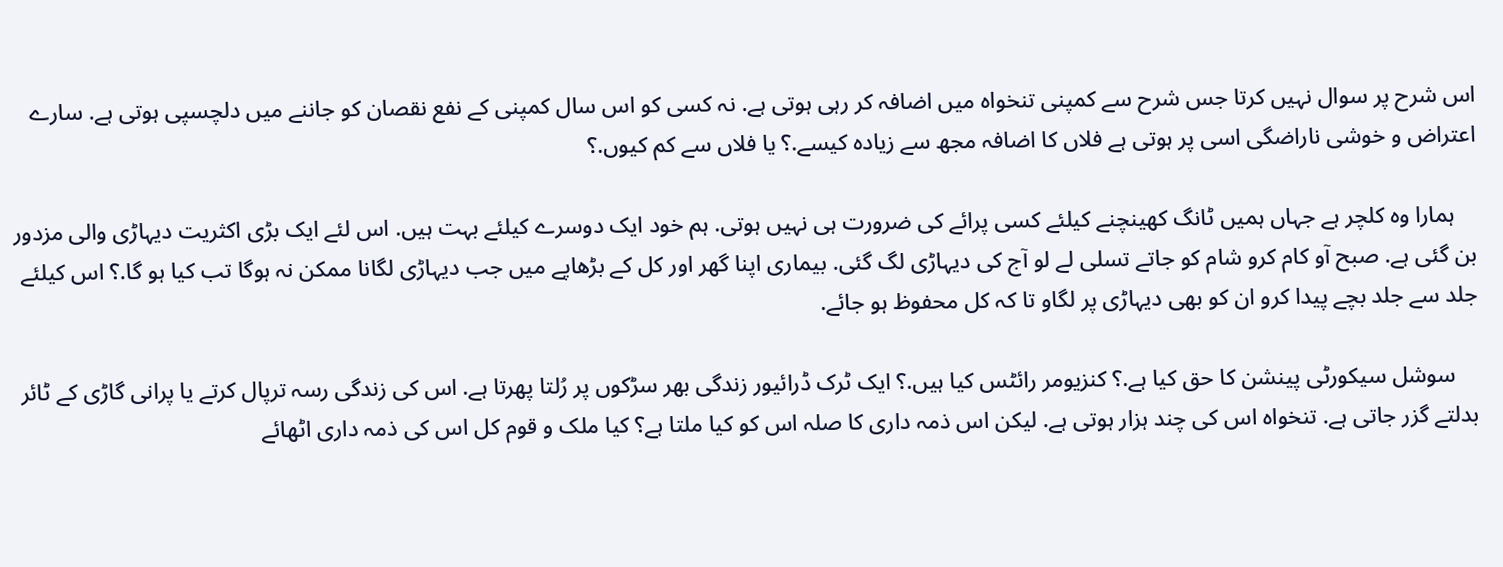اس شرح پر سوال نہیں کرتا جس شرح سے کمپنی تنخواہ میں اضافہ کر رہی ہوتی ہے. نہ کسی کو اس سال کمپنی کے نفع نقصان کو جاننے میں دلچسپی ہوتی ہے. سارے اعتراض و خوشی ناراضگی اسی پر ہوتی ہے فلاں کا اضافہ مجھ سے زیادہ کیسے.؟ یا فلاں سے کم کیوں.؟

    ہمارا وہ کلچر ہے جہاں ہمیں ٹانگ کھینچنے کیلئے کسی پرائے کی ضرورت ہی نہیں ہوتی. ہم خود ایک دوسرے کیلئے بہت ہیں. اس لئے ایک بڑی اکثریت دیہاڑی والی مزدور بن گئی ہے. صبح آو کام کرو شام کو جاتے تسلی لے لو آج کی دیہاڑی لگ گئی. بیماری اپنا گھر اور کل کے بڑھاپے میں جب دیہاڑی لگانا ممکن نہ ہوگا تب کیا ہو گا.؟ اس کیلئے جلد سے جلد بچے پیدا کرو ان کو بھی دیہاڑی پر لگاو تا کہ کل محفوظ ہو جائے.

    سوشل سیکورٹی پینشن کا حق کیا ہے.؟ کنزیومر رائٹس کیا ہیں.؟ ایک ٹرک ڈرائیور زندگی بھر سڑکوں پر رُلتا پھرتا ہے. اس کی زندگی رسہ ترپال کرتے یا پرانی گاڑی کے ٹائر بدلتے گزر جاتی ہے. تنخواہ اس کی چند ہزار ہوتی ہے. لیکن اس ذمہ داری کا صلہ اس کو کیا ملتا ہے؟ کیا ملک و قوم کل اس کی ذمہ داری اٹھائے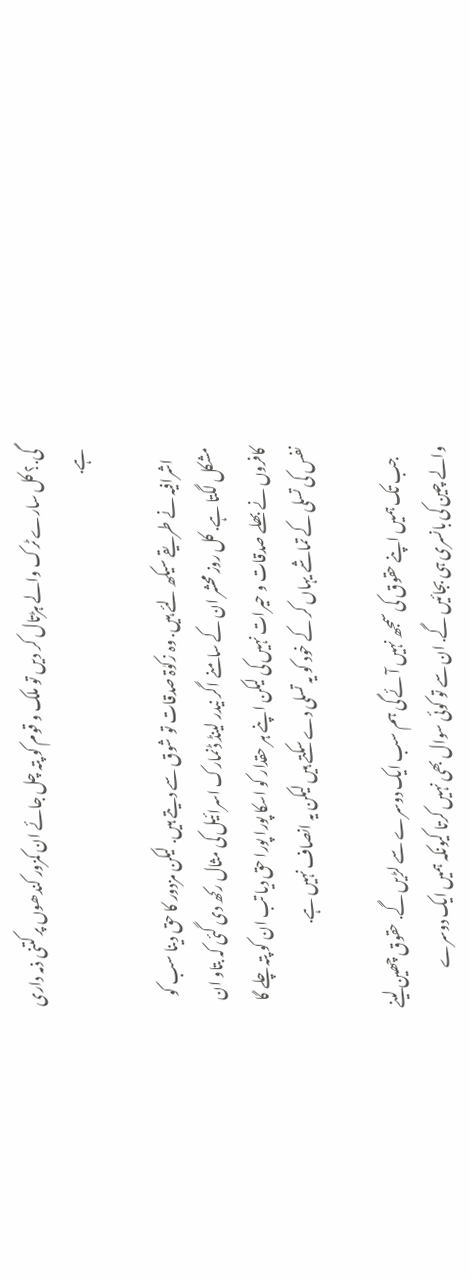گی.؟ کل سارے ٹرک والے ہڑتال کر دیں تو ملک و قوم کو پتہ چل جائے ان کمزور کندھوں پر کتنی ذمہ داری ہے.

    اشرافیہ نے طریقے سیکھ لئے ہیں. وہ زکوٰۃ صدقات تو شوق سے دیتے ہیں. لیکن مزدور کا حق دینا سب کو مشکل لگتا ہے. کل روز محشر ان کے سامنے اگر نیدر لینڈ ڈنمارک اسرائیل کی مثال رکھ دی گئی کہ بتاو ان کافروں نے بھلے صدقات و حیرات نہیں کی لیکن اپنے ہر حقدار کو اسکا پورا پورا حق دیا تب ان کو پتہ چلے گا نفس کی تسلی کے تماشے یہاں کر کے خود کو یہ تسلی دے سکتے ہیں لیکن یہ انصاف نہیں ہے.

    جب تک ہمیں اپنے حقوق کی سمجھ نہیں آئے گی ہم سب ایک دوسرے سے لڑیں گے. حقوق چھین لینے والے چین کی بانسری ہی بجائیں گے. ان سے تو کوئی سوال بھی نہیں کرتا کیونکہ ہمیں ایک دوسرے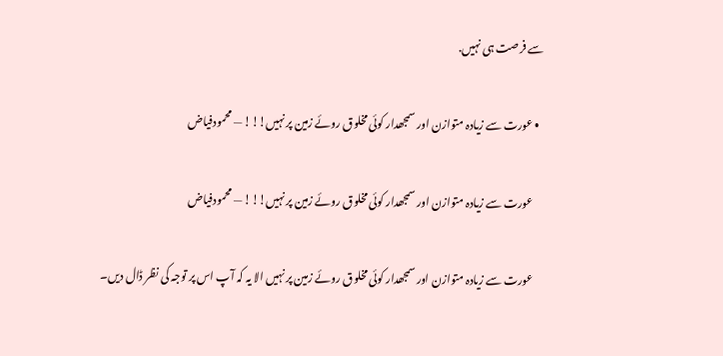سے فرصت ہی نہیں.

  • عورت سے زیادہ متوازن اور سمجھدار کوئی مخلوق روئے زمین پر نہیں!!! — محمودفیاض

    عورت سے زیادہ متوازن اور سمجھدار کوئی مخلوق روئے زمین پر نہیں!!! — محمودفیاض

    عورت سے زیادہ متوازن اور سمجھدار کوئی مخلوق روئے زمین پر نہیں الا یہ کہ آپ اس پر توجہ کی نظر ڈال دیں۔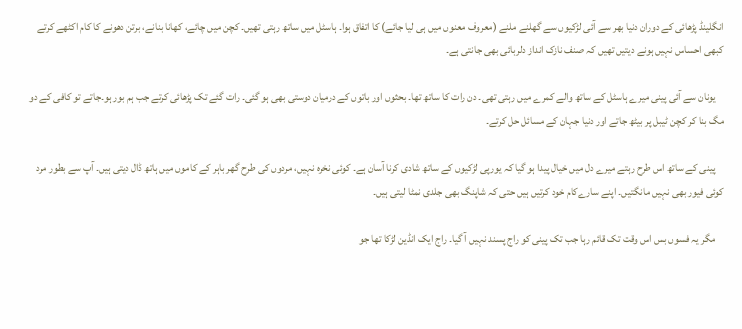انگلینڈ پڑھائی کے دوران دنیا بھر سے آئی لڑکیوں سے گھلنے ملنے (معروف معنوں میں ہی لیا جائے) کا اتفاق ہوا۔ ہاسٹل میں ساتھ رہتی تھیں۔ کچن میں چائے، کھانا بنانے، برتن دھونے کا کام اکٹھے کرتے کبھی احساس نہیں ہونے دیتیں تھیں کہ صنف نازک انداز دلربائی بھی جانتی ہے۔

    یونان سے آئی پینی میرے ہاسٹل کے ساتھ والے کمرے میں رہتی تھی۔ دن رات کا ساتھ تھا۔ بحثوں اور باتوں کے درمیان دوستی بھی ہو گئی۔ رات گئے تک پڑھائی کرتے جب ہم بور ہو۔جاتے تو کافی کے دو مگ بنا کر کچن ٹیبل پر بیٹھ جاتے اور دنیا جہان کے مسائل حل کرتے۔

    پینی کے ساتھ اس طرح رہتے میرے دل میں خیال پیدا ہو گیا کہ یورپی لڑکیوں کے ساتھ شادی کرنا آسان ہے۔ کوئی نخرہ نہیں، مردوں کی طرح گھر باہر کے کاموں میں ہاتھ ڈال دیتی ہیں۔ آپ سے بطور مرد کوئی فیور بھی نہیں مانگتیں۔ اپنے سارےکام خود کرتیں ہیں حتی کہ شاپنگ بھی جلدی نمٹا لیتی ہیں۔

    مگر یہ فسوں بس اس وقت تک قائم رہا جب تک پینی کو راج پسند نہیں آ گیا۔ راج ایک انڈین لڑکا تھا جو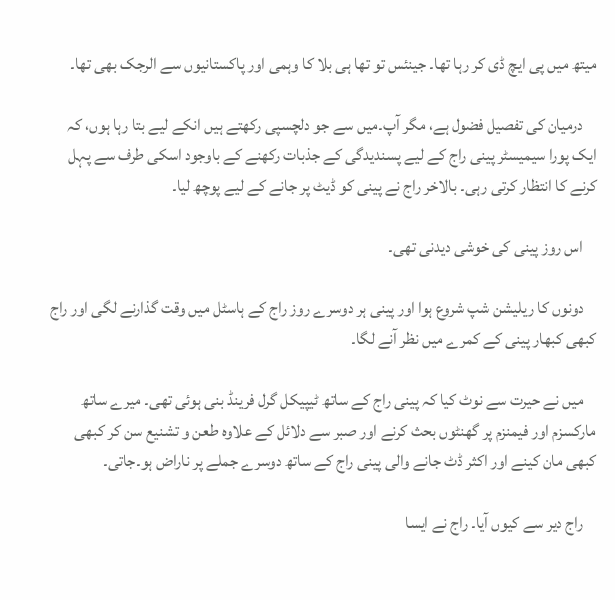میتھ میں پی ایچ ڈی کر رہا تھا۔ جینئس تو تھا ہی بلا کا وہمی اور پاکستانیوں سے الرجک بھی تھا۔

    درمیان کی تفصیل فضول ہے، مگر آپ۔میں سے جو دلچسپی رکھتے ہیں انکے لیے بتا رہا ہوں، کہ ایک پورا سیمیسٹر پینی راج کے لیے پسندیدگی کے جذبات رکھنے کے باوجود اسکی طرف سے پہل کرنے کا انتظار کرتی رہی۔ بالاخر راج نے پینی کو ڈیٹ پر جانے کے لیے پوچھ لیا۔

    اس روز پینی کی خوشی دیدنی تھی۔

    دونوں کا ریلیشن شپ شروع ہوا اور پینی ہر دوسرے روز راج کے ہاسٹل میں وقت گذارنے لگی اور راج کبھی کبھار پینی کے کمرے میں نظر آنے لگا۔

    میں نے حیرت سے نوٹ کیا کہ پینی راج کے ساتھ ٹیپیکل گرل فرینڈ بنی ہوئی تھی۔ میرے ساتھ مارکسزم اور فیمنزم پر گھنٹوں بحث کرنے اور صبر سے دلائل کے علاوہ طعن و تشنیع سن کر کبھی کبھی مان کینے اور اکثر ڈٹ جانے والی پینی راج کے ساتھ دوسرے جملے پر ناراض ہو۔جاتی۔

    راج دیر سے کیوں آیا۔ راج نے ایسا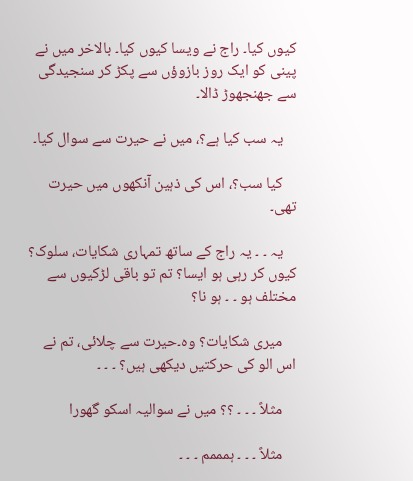کیوں کیا۔ راج نے ویسا کیوں کیا۔ بالاخر میں نے پینی کو ایک روز بازوؤں سے پکڑ کر سنجیدگی سے جھنجھوڑ ڈالا۔

    یہ سب کیا ہے؟، میں نے حیرت سے سوال کیا۔

    کیا سب؟، اس کی ذہین آنکھوں میں حیرت تھی۔

    یہ ۔ ۔ یہ راج کے ساتھ تمہاری شکایات، سلوک؟ کیوں کر رہی ہو ایسا؟ تم تو باقی لڑکیوں سے مختلف ہو ۔ ۔ ہو نا؟

    میری شکایات؟ وہ۔حیرت سے چلائی، تم نے اس الو کی حرکتیں دیکھی ہیں؟ ۔ ۔ ۔

    مثلاً ۔ ۔ ۔ ؟؟ میں نے سوالیہ اسکو گھورا

    مثلاً ۔ ۔ ۔ ہمممم ۔ ۔ ۔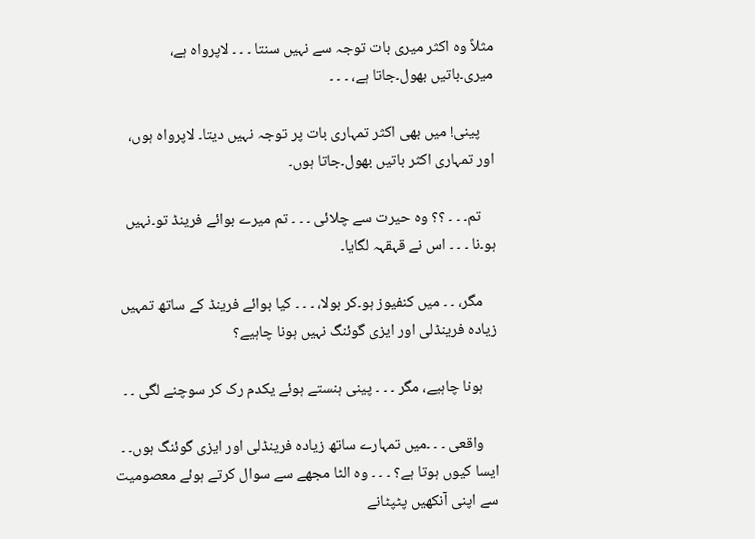مثلاً وہ اکثر میری بات توجہ سے نہیں سنتا ۔ ۔ ۔ لاپرواہ ہے، میری۔باتیں بھول۔جاتا ہے، ۔ ۔ ۔

    پینی! میں بھی اکثر تمہاری بات پر توجہ نہیں دیتا۔ لاپرواہ ہوں، اور تمہاری اکثر باتیں بھول۔جاتا ہوں۔

    تم۔ ۔ ۔ ؟؟ وہ حیرت سے چلائی ۔ ۔ ۔ تم میرے بوائے فرینڈ تو۔نہیں ہو۔نا ۔ ۔ ۔ اس نے قہقہہ لگایا۔

    مگر، ۔ ۔ میں کنفیوز ہو۔کر بولا، ۔ ۔ ۔ کیا بوائے فرینڈ کے ساتھ تمہیں زیادہ فرینڈلی اور ایزی گوئنگ نہیں ہونا چاہیے؟

    ہونا چاہیے، مگر ۔ ۔ ۔ پینی ہنستے ہوئے یکدم رک کر سوچنے لگی ۔ ۔

    واقعی ۔ ۔ ۔میں تمہارے ساتھ زیادہ فرینڈلی اور ایزی گوئنگ ہوں۔ ۔ ایسا کیوں ہوتا ہے؟ ۔ ۔ ۔ وہ الٹا مجھے سے سوال کرتے ہوئے معصومیت سے اپنی آنکھیں پٹپٹانے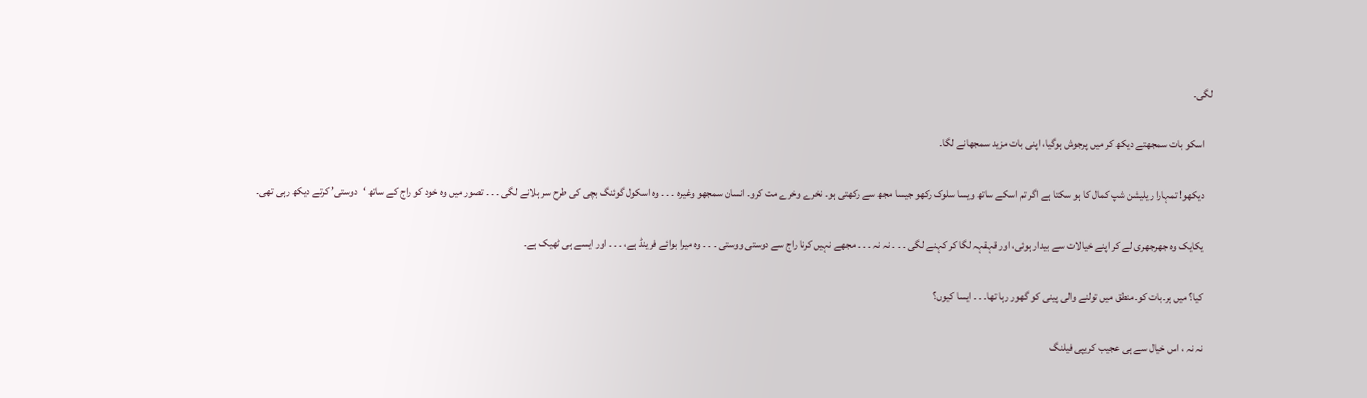لگی۔

    اسکو بات سمجھتے دیکھ کر میں پرجوش ہوگیا، اپنی بات مزید سمجھانے لگا۔

    دیکھو! تمہارا ریلیشن شپ کمال کا ہو سکتا ہے اگر تم اسکے ساتھ ویسا سلوک رکھو جیسا مجھ سے رکھتی ہو۔ نخرے وخرے مت کرو۔ انسان سمجھو وغیرہ ۔ ۔ ۔ وہ اسکول گوئنگ بچی کی طرح سر ہلانے لگی ۔ ۔ ۔ تصور میں وہ خود کو راج کے ساتھ ‘دوستی’ کرتے دیکھ رہی تھی۔

    یکایک وہ جھرجھری لے کر اپنے خیالات سے بیدار ہوئی، اور قہقہہ لگا کر کہنے لگی ۔ ۔ ۔ نہ نہ ۔ ۔ ۔ مجھے نہیں کرنا راج سے دوستی ووستی ۔ ۔ ۔ وہ میرا بوائے فرینڈ ہے، ۔ ۔ ۔ اور ایسے ہی ٹھیک ہے۔

    کیا؟ میں ہر۔بات کو۔منطق میں تولنے والی پینی کو گھور رہا تھا۔ ۔ ۔ ایسا کیوں؟

    نہ نہ ، اس خیال سے ہی عجیب کریپی فیلنگ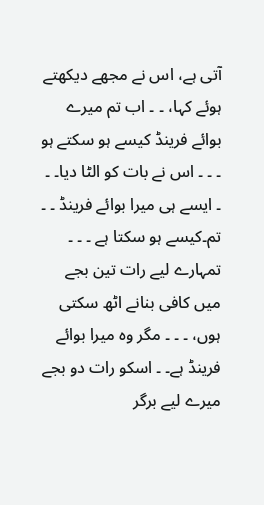آتی ہے، اس نے مجھے دیکھتے ہوئے کہا، ۔ ۔ اب تم میرے بوائے فرینڈ کیسے ہو سکتے ہو ۔ ۔ ۔ اس نے بات کو الٹا دیا۔ ۔ ۔ ایسے ہی میرا بوائے فرینڈ ۔ ۔ تم۔کیسے ہو سکتا ہے ۔ ۔ ۔ تمہارے لیے رات تین بجے میں کافی بنانے اٹھ سکتی ہوں، ۔ ۔ ۔ مگر وہ میرا بوائے فرینڈ ہے۔ ۔ اسکو رات دو بجے میرے لیے برگر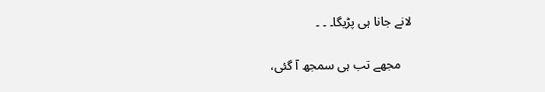لانے جانا ہی پڑیگا۔ ۔ ۔

    مجھے تب ہی سمجھ آ گئی،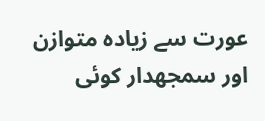عورت سے زیادہ متوازن اور سمجھدار کوئی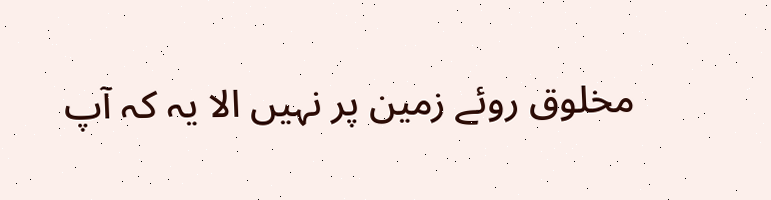مخلوق روئے زمین پر نہیں الا یہ کہ آپ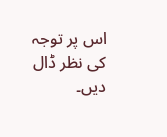اس پر توجہ کی نظر ڈال دیں۔